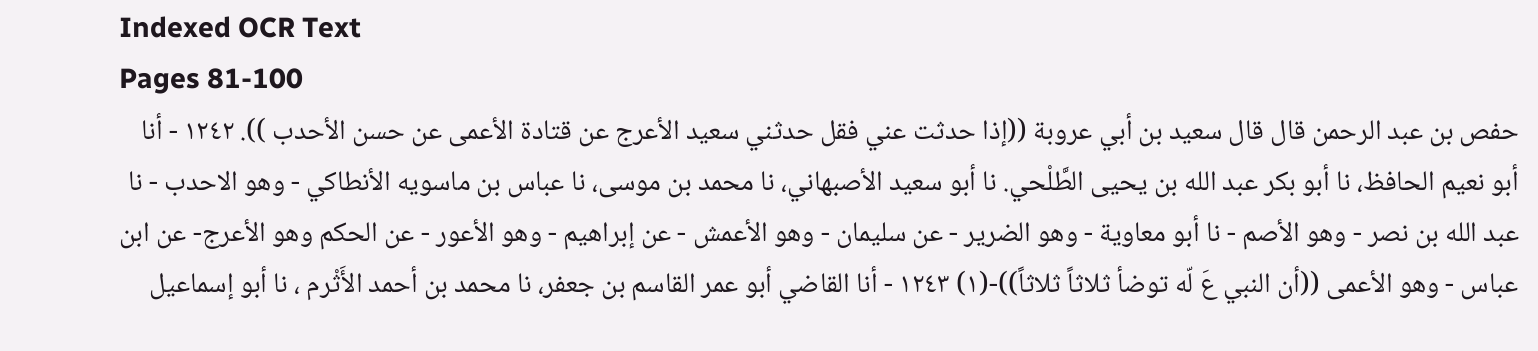Indexed OCR Text
Pages 81-100
حفص بن عبد الرحمن قال قال سعيد بن أبي عروبة ((إذا حدثت عني فقل حدثني سعيد الأعرج عن قتادة الأعمى عن حسن الأحدب )). ١٢٤٢ - أنا أبو نعيم الحافظ، نا أبو بكر عبد الله بن يحيى الطَّلْحي. نا أبو سعيد الأصبهاني، نا محمد بن موسى، نا عباس بن ماسويه الأنطاكي - وهو الاحدب - نا عبد الله بن نصر - وهو الأصم - نا أبو معاوية - وهو الضرير - عن سليمان - وهو الأعمش - عن إبراهيم - وهو الأعور - عن الحكم وهو الأعرج- عن ابن عباس - وهو الأعمى ((أن النبي عَ لّه توضأ ثلاثاً ثلاثاً))-(١) ١٢٤٣ - أنا القاضي أبو عمر القاسم بن جعفر، نا محمد بن أحمد الأَثْرم ، نا أبو إسماعيل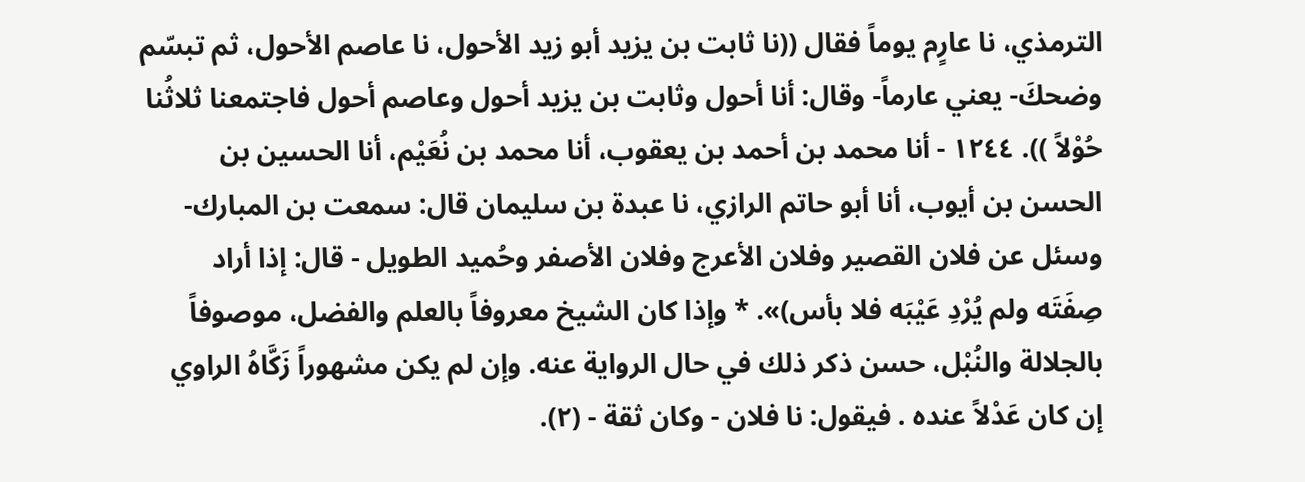الترمذي، نا عارٍم يوماً فقال ((نا ثابت بن يزيد أبو زيد الأحول، نا عاصم الأحول، ثم تبسّم وضحكَ- يعني عارماً- وقال: أنا أحول وثابت بن يزيد أحول وعاصم أحول فاجتمعنا ثلاثُنا حُوْلاً )). ١٢٤٤ - أنا محمد بن أحمد بن يعقوب، أنا محمد بن نُعَيْم، أنا الحسين بن الحسن بن أيوب، أنا أبو حاتم الرازي، نا عبدة بن سليمان قال: سمعت بن المبارك- وسئل عن فلان القصير وفلان الأعرج وفلان الأصفر وحُميد الطويل - قال: إذا أراد صِفَتَه ولم يُرْدِ عَيْبَه فلا بأس)». * وإذا كان الشيخ معروفاً بالعلم والفضل، موصوفاً بالجلالة والنُبْل، حسن ذكر ذلك في حال الرواية عنه. وإن لم يكن مشهوراً زَكَّاهُ الراوي إن كان عَدْلاً عنده . فيقول: نا فلان - وكان ثقة - (٢).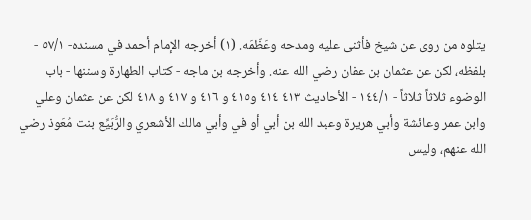يتلوه من روى عن شيخ فأثنى عليه ومدحه وعَظّمَه. (١) أخرجه الإمام أحمد في مسنده- ٥٧/١ - بلفظه، لكن عن عثمان بن عفان رضي الله عنه. وأخرجه بن ماجه - كتاب الطهارة وسننها - باب الوضوء ثلاثاً ثلاثاً - ١٤٤/١ - الأحاديث ٤١٣ ٤١٤ و٤١٥ و ٤١٦ و ٤١٧ و ٤١٨ لكن عن عثمان وعلي وابن عمر وعائشة وأبي هريرة وعبد الله بن أبي أو في وأبي مالك الأشعري والرُّبَيِّع بنت مُعَوذ رضي الله عنهم، وليس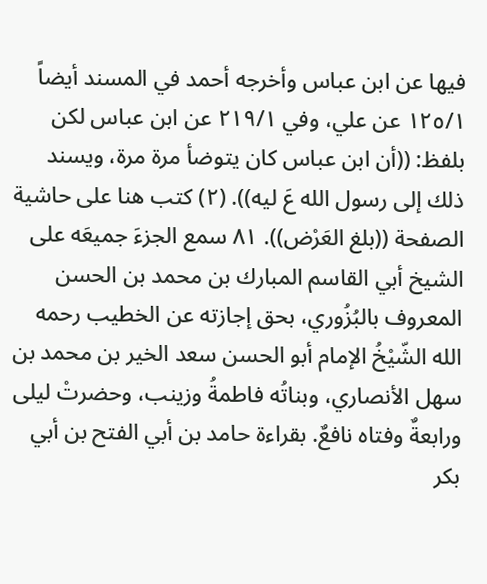فيها عن ابن عباس وأخرجه أحمد في المسند أيضاً ١٢٥/١ عن علي، وفي ٢١٩/١ عن ابن عباس لكن بلفظ: ((أن ابن عباس كان يتوضأ مرة مرة، ويسند ذلك إلى رسول الله عَ ليه)). (٢) كتب هنا على حاشية الصفحة ((بلغ العَرْض)). ٨١ سمع الجزءَ جميعَه على الشيخ أبي القاسم المبارك بن محمد بن الحسن المعروف بالبُزُوري، بحق إجازته عن الخطيب رحمه الله الشّيْخُ الإمام أبو الحسن سعد الخير بن محمد بن سهل الأنصاري، وبناتُه فاطمةُ وزينب، وحضرتْ ليلى ورابعةٌ وفتاه نافعٌ. بقراءة حامد بن أبي الفتح بن أبي بكر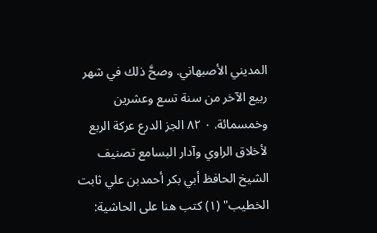المديني الأصبهاني. وصحَّ ذلك في شهر ربيع الآخر من سنة تسع وعشرين وخمسمائة. ٠ ٨٢ الجز الدرع عركة الربع لأخلاق الراوي وآدار البسامع تصنيف الشيخ الحافظ أبي بكر أحمدبن علي ثابت الخطيب" (١) كتب هنا على الحاشية: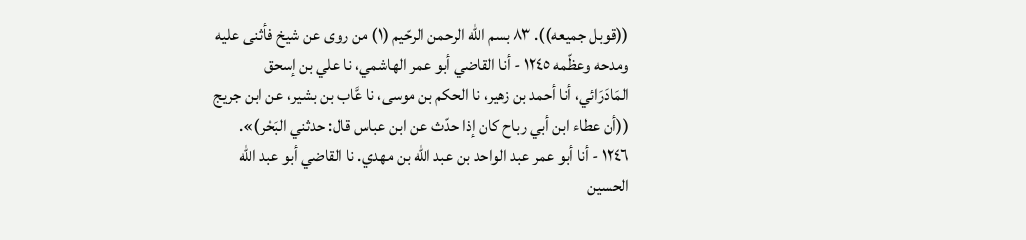((قوبل جميعه)). ٨٣ بسم الله الرحمن الرحّيم (١) من روى عن شيخ فأثنى عليه ومدحه وعظّمه ١٢٤٥ - أنا القاضي أبو عمر الهاشمي، نا علي بن إسحق المَادَرَائي، أنا أحمد بن زهير، نا الحكم بن موسى، نا عَّاب بن بشير، عن ابن جريج ((أن عطاء ابن أبي رباح كان إذا حدّث عن ابن عباس قال: حدثني البَحْر)». ١٢٤٦ - أنا أبو عمر عبد الواحد بن عبد الله بن مهدي. نا القاضي أبو عبد الله الحسين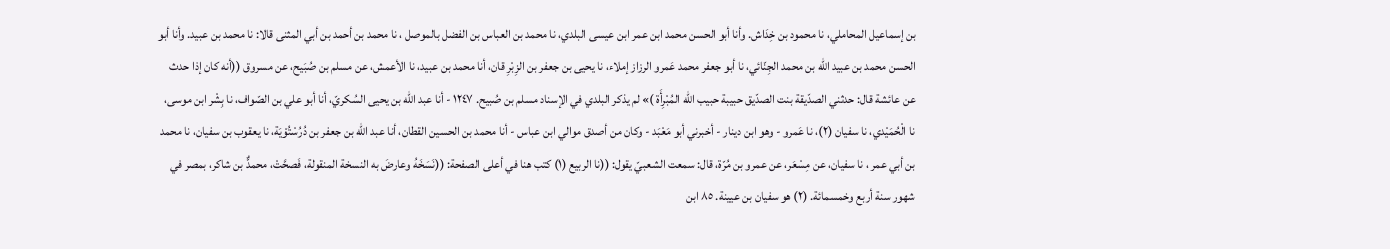بن إسماعيل المحاملي، نا محمود بن خِدَاش. وأنا أبو الحسن محمد ابن عمر ابن عيسى البلدي، نا محمد بن العباس بن الفضل بالموصل ، نا محمد بن أحمد بن أبي المثنى قالا: نا محمد بن عبيد. وأنا أبو الحسن محمد بن عبيد الله بن محمد الجِنّائي، نا أبو جعفر محمد عَمرو الرزاز إملاء، نا يحيى بن جعفر بن الزِبْرِ قان، أنا محمد بن عبيد، نا الأعمش، عن مسلم بن صُبَيح، عن مسروق ((أنه كان إذا حدث عن عائشة قال: حدثني الصدّيقة بنت الصدّيق حبيبة حبيب الله المُبْرِأَة )» لم يذكر البلدي في الإسناد مسلم بن صُبيح. ١٢٤٧ - أنا عبد الله بن يحيى السُكريّ، أنا أبو علي بن الصّواف، نا بِشْر ابن موسى، نا الْحُمَيْدي، نا سفيان (٢)، نا عَمرو - وهو ابن دينار - أخبرني أبو مَعْبَد - وكان من أصدق موالي ابن عباس - أنا محمد بن الحسين القطان، أنا عبد الله بن جعفر بن دُرُسْتُوْيَة، نا يعقوب بن سفيان، نا محمد بن أبي عمر ، نا سفيان، عن مِسْعَر، عن عمرو بن مُرّة، قال: سمعت الشعبيّ يقول: ((نا الربيع (١) كتب هنا في أعلى الصفحة: ((نَسَخَهُ وعارضَ به النسخة المنقولة، فَصحَّتْ، محمدٌّ بن شاكر، بمصر في شهور سنة أربع وخمسمائة. (٢) هو سفيان بن عيينة. ٨٥ ابن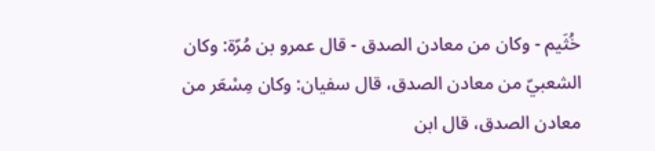خُثَيم - وكان من معادن الصدق - قال عمرو بن مُرّة: وكان الشعبيّ من معادن الصدق، قال سفيان: وكان مِسْعَر من معادن الصدق، قال ابن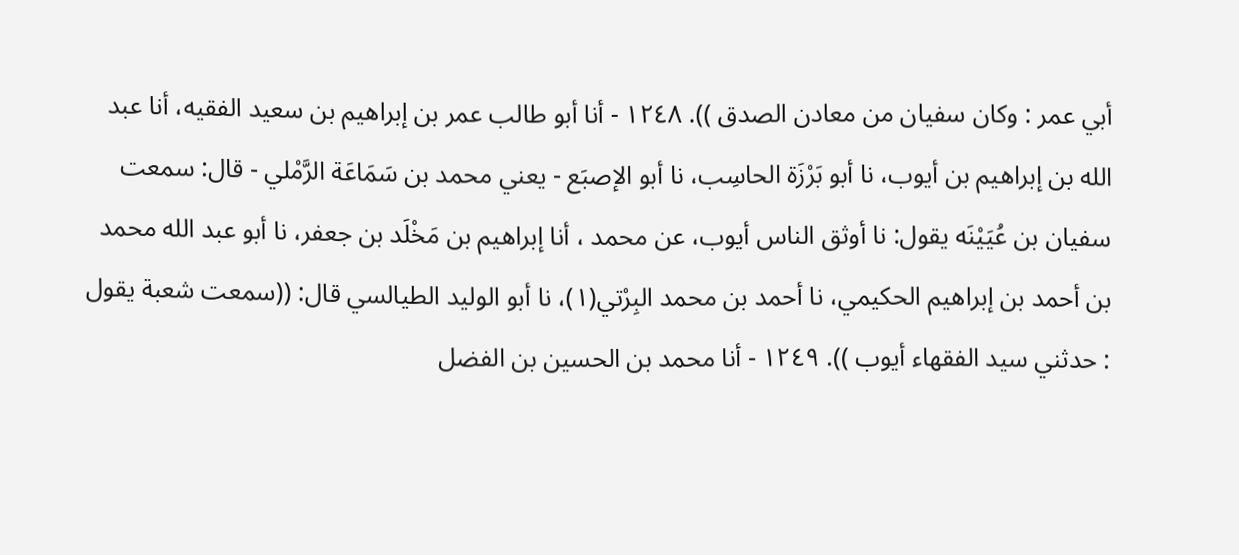أبي عمر : وكان سفيان من معادن الصدق )). ١٢٤٨ - أنا أبو طالب عمر بن إبراهيم بن سعيد الفقيه، أنا عبد الله بن إبراهيم بن أيوب، نا أبو بَرْزَة الحاسِب، نا أبو الإصبَع - يعني محمد بن سَمَاعَة الرَّمْلي - قال: سمعت سفيان بن عُيَيْنَه يقول: نا أوثق الناس أيوب، عن محمد ، أنا إبراهيم بن مَخْلَد بن جعفر، نا أبو عبد الله محمد بن أحمد بن إبراهيم الحكيمي، نا أحمد بن محمد البِرْتي(١)، نا أبو الوليد الطيالسي قال: ((سمعت شعبة يقول : حدثني سيد الفقهاء أيوب )). ١٢٤٩ - أنا محمد بن الحسين بن الفضل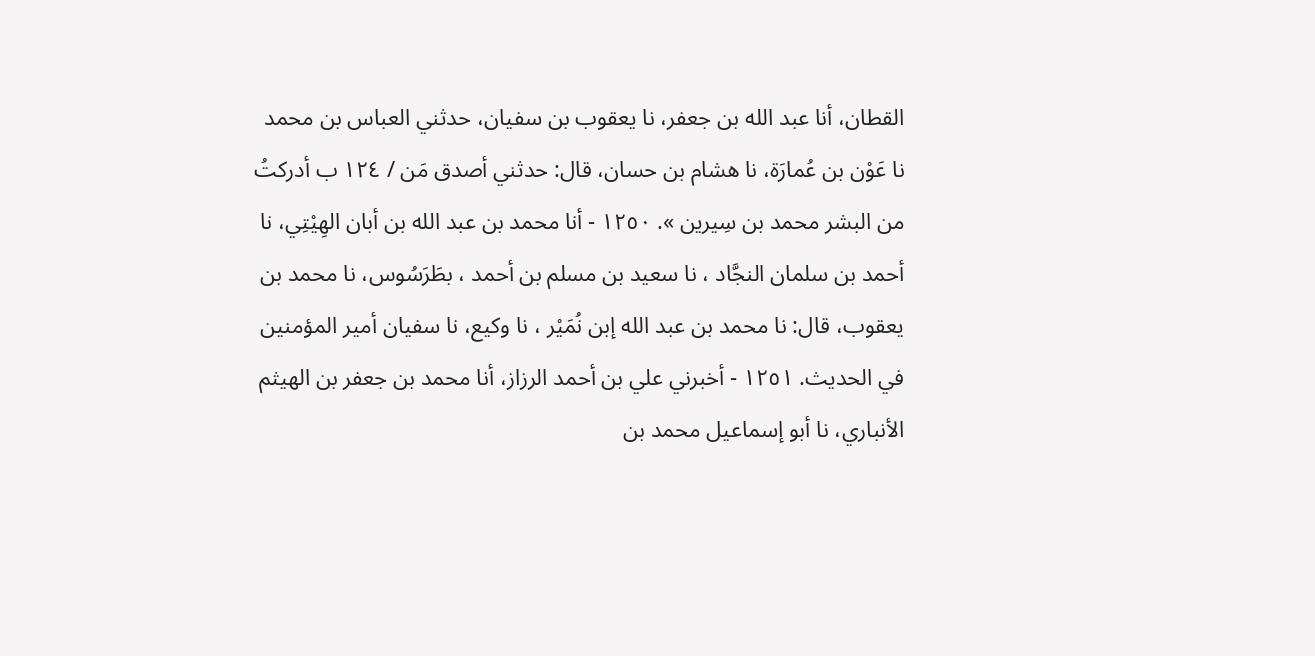القطان، أنا عبد الله بن جعفر، نا يعقوب بن سفيان، حدثني العباس بن محمد نا عَوْن بن عُمارَة، نا هشام بن حسان، قال: حدثني أصدق مَن / ١٢٤ ب أدركتُ من البشر محمد بن سِيرين ». ١٢٥٠ - أنا محمد بن عبد الله بن أبان الهِيْتِي، نا أحمد بن سلمان النجَّاد ، نا سعيد بن مسلم بن أحمد ، بطَرَسُوس، نا محمد بن يعقوب، قال: نا محمد بن عبد الله إبن نُمَيْر ، نا وكيع، نا سفيان أمير المؤمنين في الحديث. ١٢٥١ - أخبرني علي بن أحمد الرزاز، أنا محمد بن جعفر بن الهيثم الأنباري، نا أبو إسماعيل محمد بن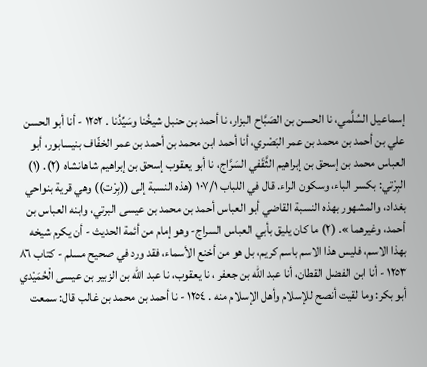إسماعيل السُلَّمي، نا الحسن بن الصَبَّاح البزار، نا أحمد بن حنبل شيخُنا وسَيِّدُنا . ١٢٥٢ - أنا أبو الحسن علي بن أحمد بن محمد بن عمر البَصْري، أنا أحمد ابن محمد بن أحمد بن عمر الخفّاف بنيسابور، أبو العباس محمد بن إسحق بن إبراهيم الثَّقَفي السَرَّاج، نا أبو يعقوب إسحق بن إبراهيم شاهانشاه (٢). (١) البِرْتي: بكسر الباء، وسكون الراء. قال في اللباب ١٠٧/١ (هذه النسبة إلى ((بِرْت)) وهي قرية بنواحي بغداد، والمشهور بهذه النسبة القاضي أبو العباس أحمد بن محمد بن عيسى البرتي، وابنه العباس بن أحمد، وغيرهما ». (٢) ما كان يليق بأبي العباس السراج- وهو إمام من أئمة الحديث - أن يكرم شيخه بهذا الاسم، فليس هذا الاسم باسم كريم، بل هو من أخنع الأسماء، فقد ورد في صحيح مسلم - كتاب ٨٦ ١٢٥٣ - أنا ابن الفضل القطان، أنا عبد الله بن جعفر ، نا يعقوب، نا عبد الله بن الزبير بن عيسى الْحُمَيْدي أبو بكر: وما لقيت أنصح للإسلام وأهل الإسلام منه . ١٢٥٤ - نا أحمد بن محمد بن غالب قال: سمعت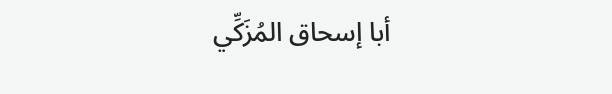أبا إسحاق المُزَكِّي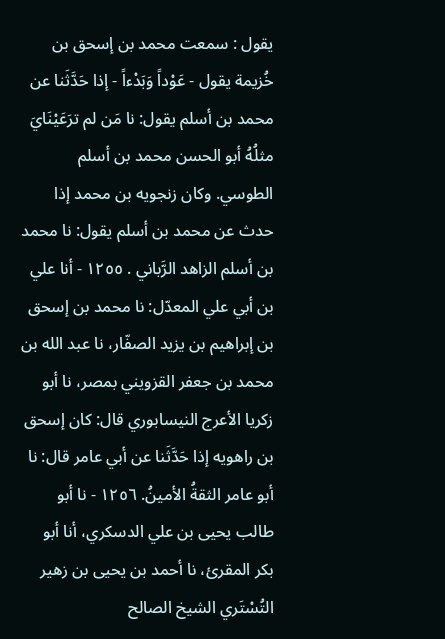يقول : سمعت محمد بن إسحق بن خُزيمة يقول - عَوْداً وَبَدْءاً - إذا حَدَّثَنا عن محمد بن أسلم يقول: نا مَن لم ترَعَيْنَايَ مثلُهُ أبو الحسن محمد بن أسلم الطوسي. وكان زنجويه بن محمد إذا حدث عن محمد بن أسلم يقول: نا محمد بن أسلم الزاهد الرَّباني . ١٢٥٥ - أنا علي بن أبي علي المعدّل: نا محمد بن إسحق بن إبراهيم بن يزيد الصفّار، نا عبد الله بن محمد بن جعفر القزويني بمصر، نا أبو زكريا الأعرج النيسابوري قال: كان إسحق بن راهويه إذا حَدَّثَنا عن أبي عامر قال: نا أبو عامر الثقةُ الأمينُ. ١٢٥٦ - نا أبو طالب يحيى بن علي الدسكري، أنا أبو بكر المقرئ، نا أحمد بن يحيى بن زهير التُسْتَري الشيخ الصالح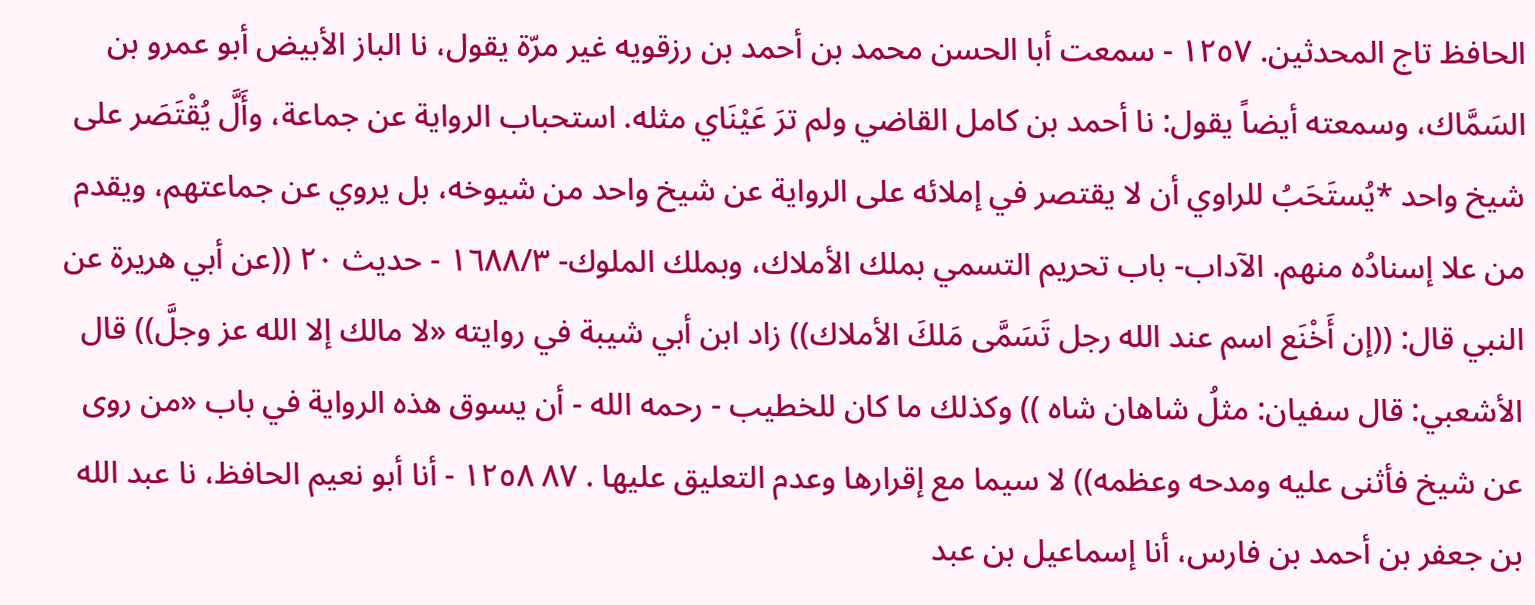الحافظ تاج المحدثين. ١٢٥٧ - سمعت أبا الحسن محمد بن أحمد بن رزقويه غير مرّة يقول، نا الباز الأبيض أبو عمرو بن السَمَّاك، وسمعته أيضاً يقول: نا أحمد بن كامل القاضي ولم ترَ عَيْنَاي مثله. استحباب الرواية عن جماعة، وأَلَّ يُقْتَصَر على شيخ واحد *يُستَحَبُ للراوي أن لا يقتصر في إملائه على الرواية عن شيخ واحد من شيوخه، بل يروي عن جماعتهم، ويقدم من علا إسنادُه منهم. الآداب- باب تحريم التسمي بملك الأملاك، وبملك الملوك- ١٦٨٨/٣ - حديث ٢٠ ((عن أبي هريرة عن النبي قال: ((إن أَخْنَع اسم عند الله رجل تَسَمَّى مَلكَ الأملاك)) زاد ابن أبي شيبة في روايته «لا مالك إلا الله عز وجلَّ)) قال الأشعبي: قال سفيان: مثلُ شاهان شاه )) وكذلك ما كان للخطيب - رحمه الله - أن يسوق هذه الرواية في باب «من روى عن شيخ فأثنى عليه ومدحه وعظمه)) لا سيما مع إقرارها وعدم التعليق عليها . ٨٧ ١٢٥٨ - أنا أبو نعيم الحافظ، نا عبد الله بن جعفر بن أحمد بن فارس، أنا إسماعيل بن عبد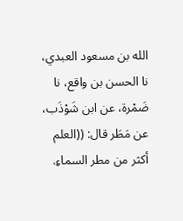الله بن مسعود العبدي، نا الحسن بن واقع، نا ضَمْرة، عن ابن شَوْذَب، عن مَطَر قال: ((العلم أكثر من مطر السماءِ.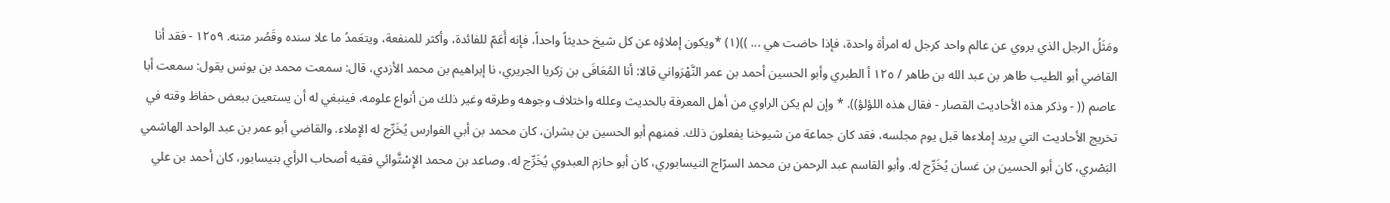ومَثَلُ الرجل الذي يروي عن عالم واحد كرجل له امرأة واحدة، فإذا حاضت هي ... ))(١) *ويكون إملاؤه عن كل شيخ حديثاً واحداً، فإنه أَعَمّ للفائدة، وأكثر للمنفعة، ويتعَمدُ ما علا سنده وقَصُر متنه. ١٢٥٩ - فقد أنا القاضي أبو الطيب طاهر بن عبد الله بن طاهر / ١٢٥ أ الطبري وأبو الحسين أحمد بن عمر النَّهْرَواني قالا: أنا المُعَافَى بن زكريا الجريري، نا إبراهيم بن محمد الأزدي، قال: سمعت محمد بن یونس یقول: سمعت أبا عاصم (( - وذكر هذه الأحاديث القصار - فقال هذه اللؤلؤ)). * وإن لم يكن الراوي من أهل المعرفة بالحديث وعلله واختلاف وجوهه وطرقه وغير ذلك من أنواع علومه، فينبغي له أن يستعين ببعض حفاظ وقته في تخريج الأحاديث التي يريد إملاءها قبل يوم مجلسه، فقد كان جماعة من شيوخنا يفعلون ذلك. فمنهم أبو الحسين بن بشران، كان محمد بن أبي الفوارس يُخَرِّج له الإملاء. والقاضي أبو عمر بن عبد الواحد الهاشمي البَصْري، كان أبو الحسين بن غسان يُخَرِّج له. وأبو القاسم عبد الرحمن بن محمد السرّاج النيسابوري، كان أبو حازم العبدوي يُخَرِّج له. وصاعد بن محمد الإِسْتَّوائي فقيه أصحاب الرأي بنيسابور، كان أحمد بن علي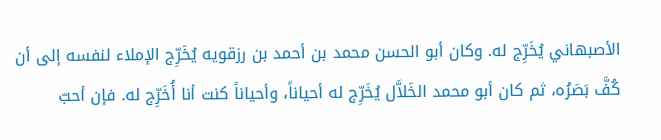الأصبهاني يُخَرِّج له. وكان أبو الحسن محمد بن أحمد بن رزقويه يُخَرِّج الإملاء لنفسه إلى أن كُفَّ بَصَرُه، ثم كان أبو محمد الخَلاَّل يُخَرِّج له أحياناً، وأحياناً كنت أنا أُخَرِّج له. فإن أحبّ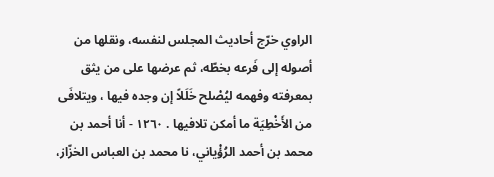الراوي خرّج أحاديث المجلس لنفسه، ونقلها من أصوله إلى فَرعه بخطّه، ثم عرضها على من يثق بمعرفته وفهمه ليُصْلح خَلَلاً إن وجده فيها ، ويتلافَى من الأَخْطِيَة ما أمكن تلافيها . ١٢٦٠ - أنا أحمد بن محمد بن أحمد الرُؤْياني، نا محمد بن العباس الخزّاز،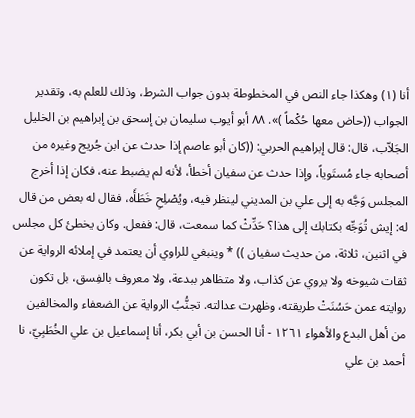أنا (١) وهكذا جاء النص في المخطوطة بدون جواب الشرط، وذلك للعلم به، وتقدير الجواب ((حاض معها حُكْماً )». ٨٨ أبو أيوب سليمان بن إسحق بن إبراهيم بن الخليل الجَلاّب، قال: قال إبراهيم الحربي: ((كان أبو عاصم إذا حدث عن ابن جُريج وغيره من أصحابه جاء مُستَوياً، وإذا حدث عن سفيان أخطأ، لأنه لم يضبط عنه، فكان إذا أخرج المجلس وَجَّه به إلى علي بن المديني لينظر فيه، ويُصْلِحِ خَطَأَه، فقال له بعض من قال له: إيش تُوَجِّه بكتابك إلى هذا؟ حَدِّثْ كما سمعت، قال: ففعل. وكان يخطئ كل مجلس في اثنين، ثلاثة، من حديث سفيان )) * وينبغي للراوي أن يعتمد في إملائه الرواية عن ثقات شيوخه ولا يروي عن كذاب، ولا متظاهر ببدعة، ولا معروف بالفِسق، بل تكون روايته عمن حَسُنَتْ طريقته، وظهرت عدالته. تجنُّبُ الرواية عن الضعفاء والمخالفين من أهل البدع والأهواء ١٢٦١ - أنا الحسن بن أبي بكر، أنا إسماعيل بن علي الخُطَبِيّ، نا أحمد بن علي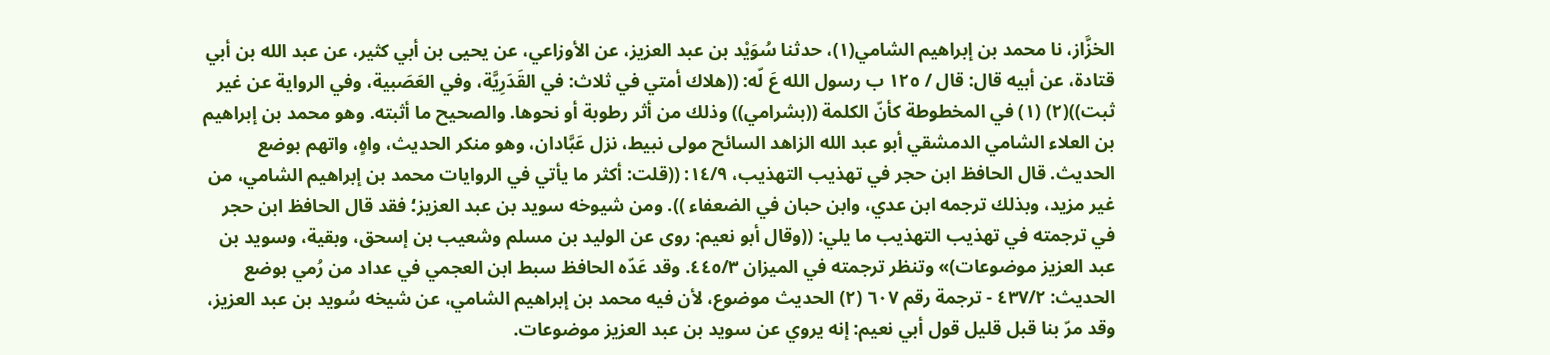الخزَّاز، نا محمد بن إبراهيم الشامي(١)، حدثنا سُوَيْد بن عبد العزيز، عن الأوزاعي، عن يحيى بن أبي كثير، عن عبد الله بن أبي قتادة، عن أبيه قال: قال / ١٢٥ ب رسول الله عَ لّه: ((هلاك أمتي في ثلاث: في القَدَرِيَّة، وفي العَصَبية، وفي الرواية عن غير ثبت))(٢) (١) في المخطوطة كأنّ الكلمة ((بشرامي)) وذلك من أثر رطوبة أو نحوها. والصحيح ما أثبته. وهو محمد بن إبراهيم بن العلاء الشامي الدمشقي أبو عبد الله الزاهد السائح مولى نبيط، نزل عَبَّادان، وهو منكر الحديث، واهٍ، واتهم بوضع الحديث. قال الحافظ ابن حجر في تهذيب التهذيب، ١٤/٩: ((قلت: أكثر ما يأتي في الروايات محمد بن إبراهيم الشامي، من غير مزيد، وبذلك ترجمه ابن عدي، وابن حبان في الضعفاء )). ومن شيوخه سويد بن عبد العزيز؛ فقد قال الحافظ ابن حجر في ترجمته في تهذيب التهذيب ما يلي: ((وقال أبو نعيم: روى عن الوليد بن مسلم وشعيب بن إسحق، وبقية، وسويد بن عبد العزيز موضوعات)» وتنظر ترجمته في الميزان ٤٤٥/٣. وقد عَدّه الحافظ سبط ابن العجمي في عداد من رُمي بوضع الحديث: ٤٣٧/٢ - ترجمة رقم ٦٠٧ (٢) الحديث موضوع، لأن فيه محمد بن إبراهيم الشامي، عن شيخه سُويد بن عبد العزيز، وقد مرّ بنا قبل قليل قول أبي نعيم: إنه يروي عن سويد بن عبد العزيز موضوعات.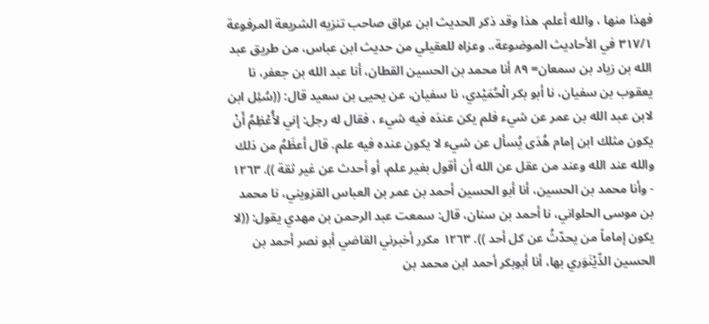فهذا منها ، والله أعلم. هذا وقد ذكر الحديث ابن عراق صاحب تنزيه الشريعة المرفوعة ٣١٧/١ في الأحاديث الموضوعة،. وعزاه للعقيلي من حديث ابن عباس، من طريق عبد الله بن زياد بن سمعان= ٨٩ أنا محمد بن الحسين القطان، أنا عبد الله بن جعفر، نا يعقوب بن سفيان، نا أبو بكر الْحُمَيْدي، نا سفيان، عن يحيى بن سعيد قال: ((سُئِل ابن لابن عبد الله بن عمر عن شيء فلم يكن عندَه فيه شيء ، فقال له رجل: إني لأُعْظِمُ أَنْ يكون مثلك ابن إمام هُدَى يُسأل عن شيء لا يكون عنده فيه علم. قال أعظَمُ من ذلك والله عند الله وعند من عقل عن الله أن أقول بغير علم، أو أحدث عن غير ثقة )). ١٢٦٣ - وأنا محمد بن الحسين، أنا أبو الحسين أحمد بن عمر بن العباس القزويني، نا محمد بن موسى الحلواني، نا أحمد بن سنان، قال: سمعت عبد الرحمن بن مهدي يقول: ((لا يكون إماماً من يحدّثُ عن كل أحد )). ١٢٦٣ مكرر أخبرني القاضي أبو نصر أحمد بن الحسين الدِّيْنَوَري بها، أنا أبوبكر أحمد ابن محمد بن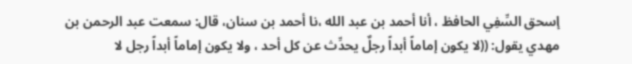إسحق السِّفِي الحافظ ، أنا أحمد بن عبد الله ،نا أحمد بن سنان، قال: سمعت عبد الرحمن بن مهدي يقول: ((لا يكون إماماً أبداً رجلٌ يحدِّث عن كل أحد ، ولا يكون إماماً أبداً رجل لا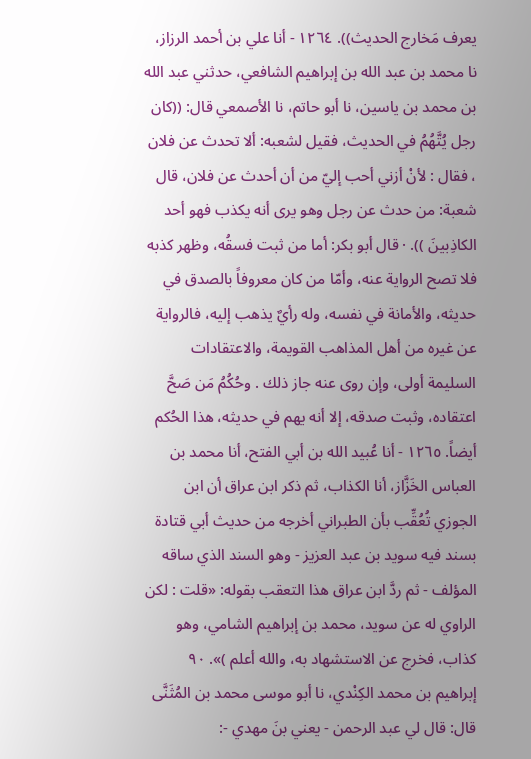يعرف مَخارج الحديث)). ١٢٦٤ - أنا علي بن أحمد الرزاز، نا محمد بن عبد الله بن إبراهيم الشافعي، حدثني عبد الله بن محمد بن ياسين، نا أبو حاتم، نا الأصمعي قال: ((كان رجل يُتَّهُمُ في الحديث، فقيل لشعبه: ألا تحدث عن فلان ، فقال : لأنْ أزني أحب إليّ من أن أحدث عن فلان، قال شعبة: من حدث عن رجل وهو يرى أنه يكذب فهو أحد الكاذِبينَ )). · قال أبو بكر: أما من ثبت فسقُه، وظهر كذبه فلا تصح الرواية عنه، وأمّا من كان معروفاً بالصدق في حديثه، والأمانة في نفسه، وله رأيٌ يذهب إليه، فالرواية عن غيره من أهل المذاهب القويمة، والاعتقادات السليمة أولى، وإن روی عنه جاز ذلك . وحُكُمُ مَن صَحَّ اعتقاده، وثبت صدقه، إلا أنه یهم في حديثه، هذا الحُكم أيضاً. ١٢٦٥ - أنا عُبيد الله بن أبي الفتح، أنا محمد بن العباس الخَزَّاز، أنا الكذاب، ثم ذكر ابن عراق أن ابن الجوزي تُعُقِّب بأن الطبراني أخرجه من حديث أبي قتادة بسند فيه سويد بن عبد العزيز - وهو السند الذي ساقه المؤلف - ثم ردَّ ابن عراق هذا التعقب بقوله: «قلت : لكن الراوي له عن سويد، محمد بن إبراهيم الشامي، وهو كذاب، فخرج عن الاستشهاد به، والله أعلم )». ٩٠ إبراهيم بن محمد الكِنْدي، نا أبو موسى محمد بن المُثَنَّى قال: قال لي عبد الرحمن - يعني بنَ مهدي -: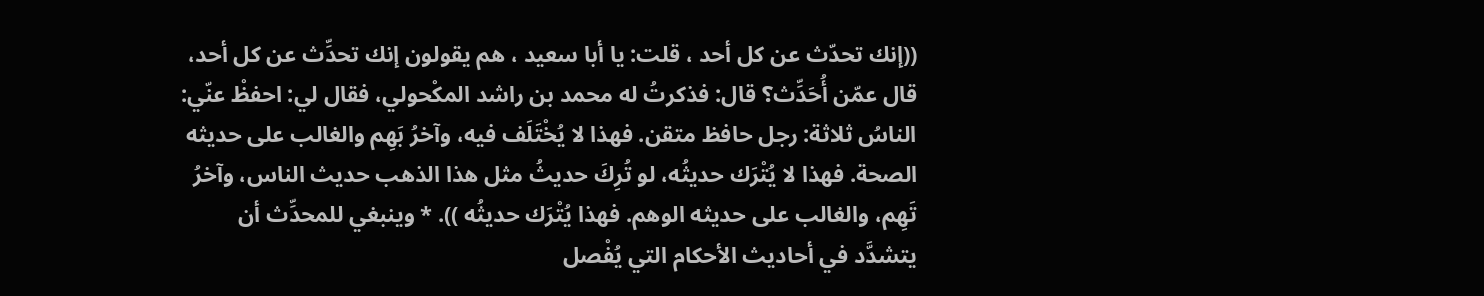((إنك تحدّث عن كل أحد ، قلت: يا أبا سعيد ، هم يقولون إنك تحدِّث عن كل أحد، قال عمّن أُحَدِّث؟ قال: فذكرتُ له محمد بن راشد المكْحولي، فقال لي: احفظْ عنّي: الناسُ ثلاثة: رجل حافظ متقن. فهذا لا يُخْتَلَف فيه، وآخرُ بَهِم والغالب على حديثه الصحة. فهذا لا يُتْرَك حديثُه، لو تُرِكَ حديثُ مثل هذا الذهب حديث الناس، وآخرُ تَهِم، والغالب على حديثه الوهم. فهذا يُتْرَك حديثُه )). * وينبغي للمحدِّث أن يتشدَّد في أحاديث الأحكام التي يُفْصل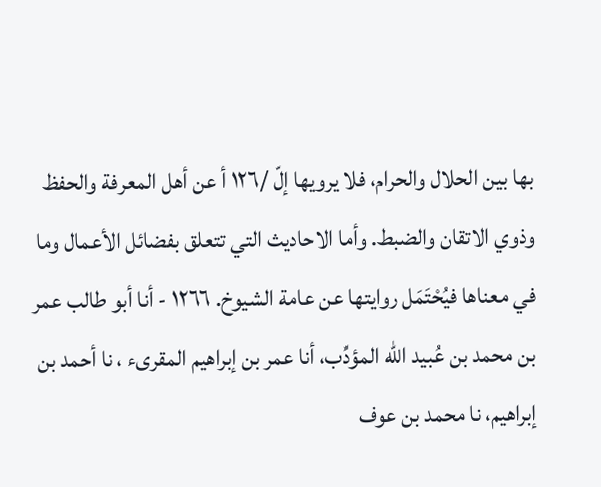بها بين الحلال والحرام، فلا يرويها إلّ /١٢٦ أ عن أهل المعرفة والحفظ وذوي الاتقان والضبط. وأما الاحاديث التي تتعلق بفضائل الأعمال وما في معناها فيُحْتَمَل روايتها عن عامة الشيوخ. ١٢٦٦ - أنا أبو طالب عمر بن محمد بن عُبيد الله المؤدِّب، أنا عمر بن إبراهيم المقرىء ، نا أحمد بن إبراهيم، نا محمد بن عوف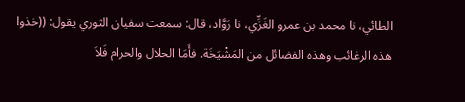الطائي، نا محمد بن عمرو الغَزِّي، نا رَوَّاد، قال: سمعت سفيان الثوري يقول: ((خذوا هذه الرغائب وهذه الفضائل من المَشْيَخَة. فأَمَا الحلال والحرام فَلاَ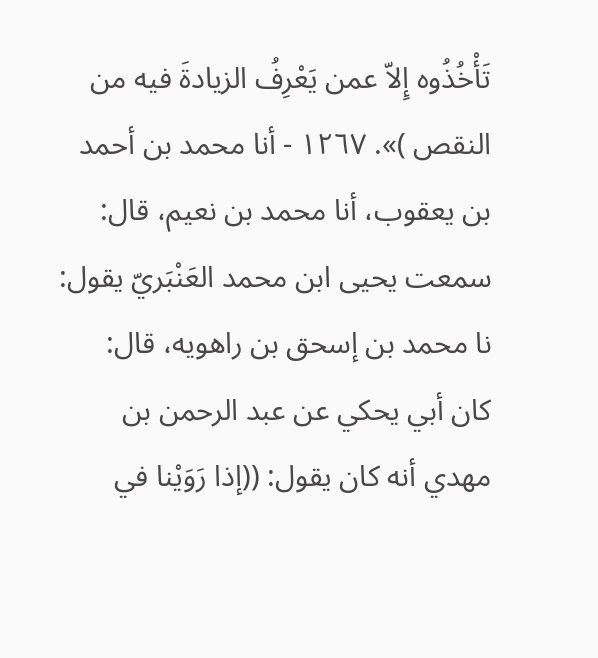تَأْخُذُوه إِلاّ عمن يَعْرِفُ الزيادةَ فيه من النقص )». ١٢٦٧ - أنا محمد بن أحمد بن يعقوب، أنا محمد بن نعيم، قال: سمعت يحيى ابن محمد العَنْبَريّ يقول: نا محمد بن إسحق بن راهويه، قال: كان أبي يحكي عن عبد الرحمن بن مهدي أنه كان يقول: ((إذا رَوَيْنا في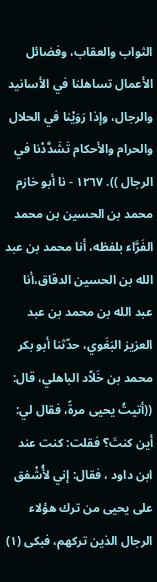الثواب والعقاب، وفضائل الأعمال تساهلنا في الأسانيد والرجال، وإذا رَوَيْنا في الحلال والحرام والأحكام تَشَدَّدْنا في الرجال )). ١٢٦٧ - نا أبو خازم محمد بن الحسين بن محمد الفَرَّاء بلفظه، أنا محمد بن عبد الله بن الحسين الدقاق،أنا عبد الله بن محمد بن عبد العزيز البَغَوي، حدّثنا أبو بكر محمد بن خَلاّد الباهلي، قال: ((أتيتُ يحيى مرةً، فقال لي: أين كنتَ؟ فقلت: كنت عند ابن داود ، فقال: إني لأُشْفق على يحيى من ترك هؤلاء الرجال الذين تركهم، فبكى (١)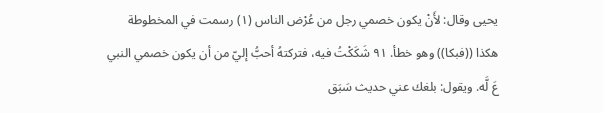يحيى وقال: لأَنْ يكون خصمي رجل من عُرْض الناس (١) رسمت في المخطوطة هكذا ((فبكا)) وهو خطأ. ٩١ شَكَكْتُ فيه، فتركتهُ أحبُّ إليّ من أن يكون خصمي النبي عَ لَّه. ويقول: بلغك عني حديث سَبَق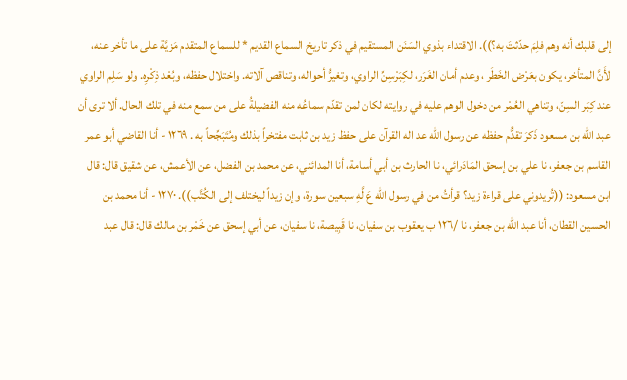إلى قلبك أنه وهم فلِمَ حدّثتَ به؟)). الاقتداء بذوي السَنَن المستقيم في ذكر تاريخ السماع القديم * للسماع المتقدم مَزيَّة على ما تأخر عنه، لأَنَّ المتأخر، يكون بعَرْض الخَطَر ، وعدم أمان الغَرَر، لكِبَرْسِنِّ الراوي، وتغيرُّ أحواله، وتناقص آلاته. واختلال حفظه، وبُعْد ذِكْرِه. ولو سَلِم الراوي عند كِبَر السِنّ، وتناهي العُمْر من دخول الوهم عليه في روايته لكان لمن تقدّم سماعُه منه الفضيلةُ على من سمع منه في تلك الحال. ألا ترى أن عبد الله بن مسعود ذَكرَ تقدُّم حفظه عن رسول الله عد اله القرآن على حفظ زيد بن ثابت مفتخراً بذلك ومُتَبَجِّحاً به . ١٢٦٩ - أنا القاضي أبو عمر القاسم بن جعفر، نا علي بن إسحق المَادَرائي، نا الحارث بن أبي أسامة، أنا المدائني، عن محمد بن الفضل، عن الأعمش، عن شقيق قال: قال ابن مسعود: ((تُريدوني على قراءة زيد؟ قرأتُ من في رسول الله عَ لَّهِ سبعين سورة، وإن زيداً ليختلف إلى الكُتَّب)). ١٢٧٠ - أنا محمد بن الحسين القطان، أنا عبد الله بن جعفر، نا /١٢٦ ب يعقوب بن سفيان، نا قَبِيصة، نا سفيان، عن أبي إسحق عن خَمْر بن مالك قال: قال عبد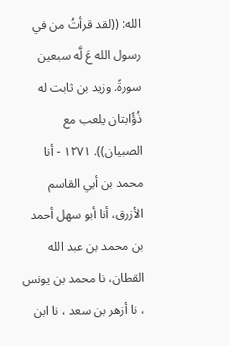الله: ((لقد قرأتُ من في رسول الله عَ لَّه سبعين سورةً. وزيد بن ثابت له ذُؤًابتان يلعب مع الصبيان)). ١٢٧١ - أنا محمد بن أبي القاسم الأزرق، أنا أبو سهل أحمد بن محمد بن عبد الله القطان، نا محمد بن يونس ، نا أزهر بن سعد ، نا ابن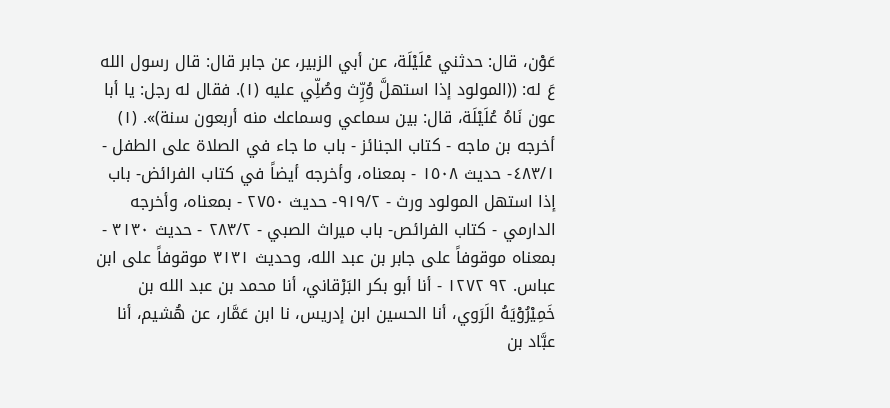عَوْن، قال: حدثني عْلَيْلَة، عن أبي الزبير، عن جابر قال: قال رسول الله عَ له: ((المولود إذا استهلَّ وُرِّث وصُلِّي عليه (١). فقال له رجل: يا أبا عون نَاهُ عُلَيْلَة، قال: بين سماعي وسماعك منه أربعون سنة)». (١) أخرجه بن ماجه - كتاب الجنائز - باب ما جاء في الصلاة على الطفل - ٤٨٣/١- حديث ١٥٠٨ - بمعناه، وأخرجه أيضاً في كتاب الفرائض- باب إذا استهل المولود ورث - ٩١٩/٢- حديث ٢٧٥٠ - بمعناه، وأخرجه الدارمي - كتاب الفرائص- باب ميراث الصبي - ٢٨٣/٢ - حديث ٣١٣٠ - بمعناه موقوفاً على جابر بن عبد الله، وحديث ٣١٣١ موقوفاً على ابن عباس. ٩٢ ١٢٧٢ - أنا أبو بكر البَرْقاني، أنا محمد بن عبد الله بن خَمِيْرُوْيَهُ الَرَوي، أنا الحسين ابن إدريس، نا ابن عَمَّار، عن هُشيم، أنا عبَّاد بن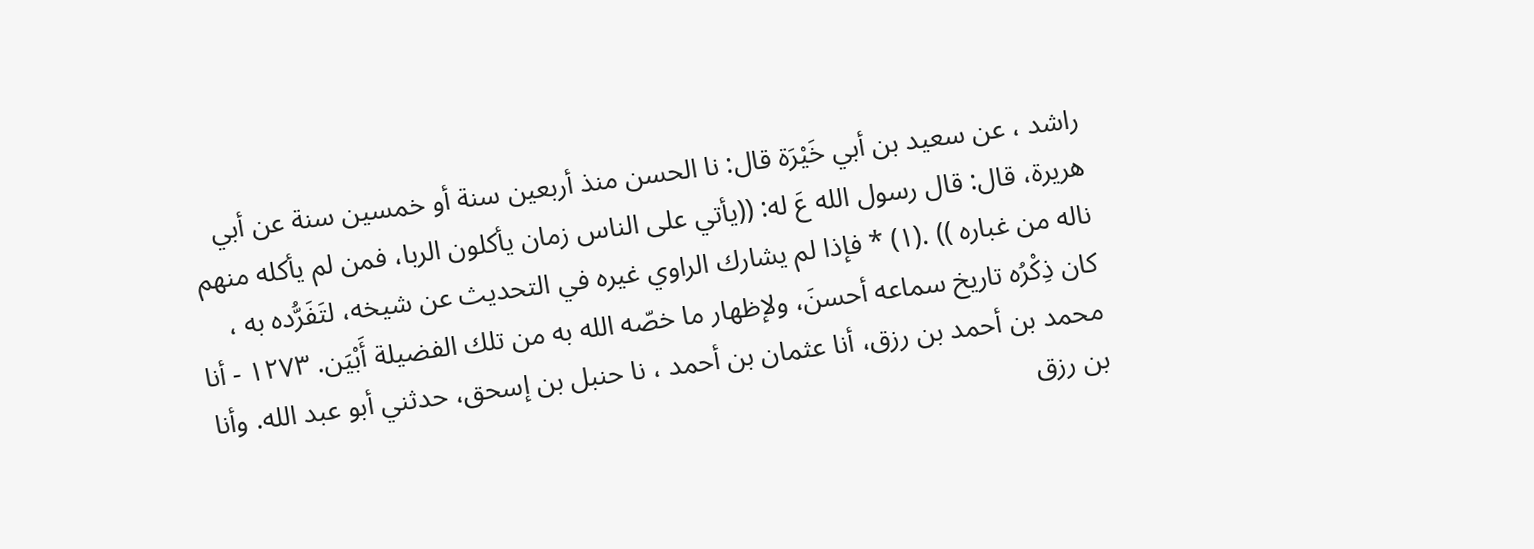راشد ، عن سعيد بن أبي خَيْرَة قال: نا الحسن منذ أربعين سنة أو خمسين سنة عن أبي هريرة، قال: قال رسول الله عَ له: ((يأتي على الناس زمان يأكلون الربا، فمن لم يأكله منهم ناله من غباره )) .(١) * فإذا لم يشارك الراوي غيره في التحديث عن شيخه، لتَفَرُّده به ، كان ذِكْرُه تاريخ سماعه أحسنَ، ولإظهار ما خصّه الله به من تلك الفضيلة أَبْيَن. ١٢٧٣ - أنا محمد بن أحمد بن رزق، أنا عثمان بن أحمد ، نا حنبل بن إسحق، حدثني أبو عبد الله. وأنا بن رزق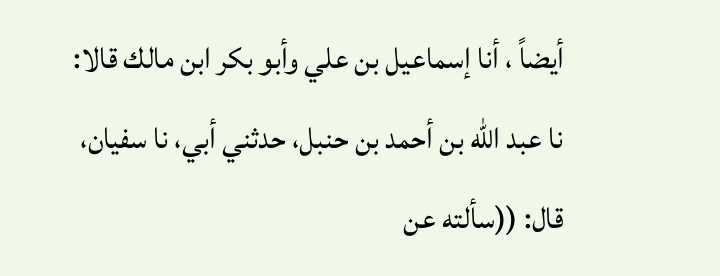أيضاً ، أنا إسماعيل بن علي وأبو بكر ابن مالك قالا: نا عبد الله بن أحمد بن حنبل، حدثني أبي، نا سفيان، قال: ((سألته عن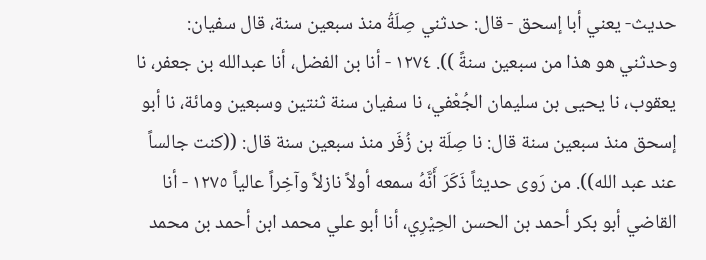حديث- يعني أبا إسحق - قال: حدثني صِلَةُ منذ سبعين سنة، قال سفيان: وحدثني هو هذا من سبعين سنةً )). ١٢٧٤ - أنا بن الفضل، أنا عبدالله بن جعفر، نا يعقوب، نا يحيى بن سليمان الجُعْفي، نا سفيان سنة ثنتين وسبعين ومائة، نا أبو إسحق منذ سبعين سنة قال: نا صِلَة بن زُفَر منذ سبعين سنة قال: ((كنت جالساً عند عبد الله)). من رَوى حديثاً ذَكَرَ أَنَّهُ سمعه أولاً نازلاً وآخِراً عالياً ١٢٧٥ - أنا القاضي أبو بكر أحمد بن الحسن الحِيْرِي، أنا أبو علي محمد ابن أحمد بن محمد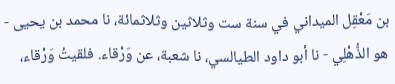بن مَعْقِل الميداني في سنة ست وثلاثين وثلاثمائة، نا محمد بن يحيى - هو الذُّهْلِي - نا أبو داود الطيالسي، نا شعبة، عن وَرْقاء. فلقيتُ وَرْقاء،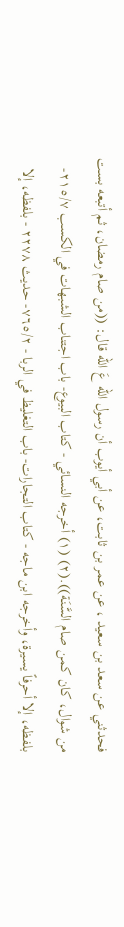فحدثني عن سعد بن سعيد ، عن عمر بن ثابت، عن أبي أيوب أن رسول الله عَ الله قال: ((من صام رمضان، ثم أتبعه بست من شوال، كان كمن صام السَّنَة)).(٢) (١) أخرجه النسائي - كتاب البيوع- باب اجتناب الشبهات في الكسب ٢١٥/٧- بلفظه، إلا أحرفاً يسيرة، وأخرجه ابن ماجه - كتاب التجارات- باب التغليظ في الربا - ٧٦٥/٢- حديث ٢٢٧٨ - بلفظه، إلا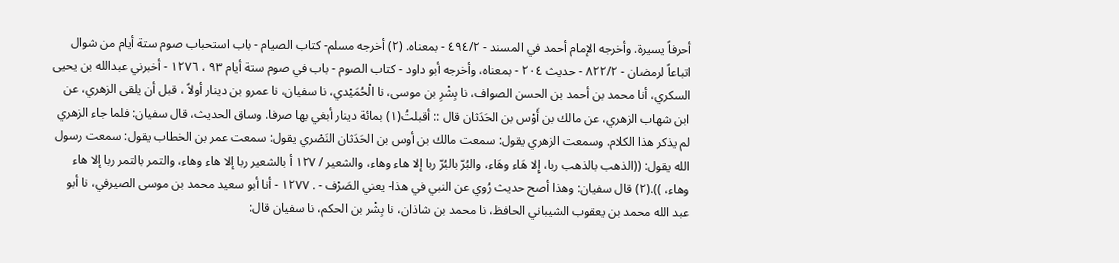أحرفاً يسيرة. وأخرجه الإمام أحمد في المسند - ٤٩٤/٢ - بمعناه. (٢) أخرجه مسلم- كتاب الصيام - باب استحباب صوم ستة أيام من شوال اتباعاً لرمضان - ٨٢٢/٢ - حديث ٢٠٤ - بمعناه، وأخرجه أبو داود - كتاب الصوم - باب في صوم ستة أيام ٩٣ ، ١٢٧٦ - أخبرني عبدالله بن يحيى السكري، أنا محمد بن أحمد بن الحسن الصواف، نا بِشْرِ بن موسى، نا الْحُمَيْدي، نا سفيان، نا عمرو بن دينار أولاً ، قبل أن يلقى الزهري، عن ابن شهاب الزهري، عن مالك بن أَوْس بن الحَدَثان قال :: أقبلتُ(١) بمائة دينار أبغي بها صرفا. وساق الحديث، قال سفيان: فلما جاء الزهري لم يذكر هذا الكلام. وسمعت الزهري يقول: سمعت مالك بن أوس بن الحَدَثان النَصْري يقول: سمعت عمر بن الخطاب يقول: سمعت رسول الله يقول: ((الذهب بالذهب ربا، إِلا هَاء وهَاء، والبُرّ بالبُرّ ربا إلا هاء وهاء، والشعير / ١٢٧ أ بالشعير ربا إلا هاء وهاء، والتمر بالتمر ربا إلا هاء وهاء، )).(٢) قال سفيان: وهذا أصح حديث رُوي عن النبي في هذا- يعني الصَرْف - . ١٢٧٧ - أنا أبو سعيد محمد بن موسى الصيرفي، نا أبو عبد الله محمد بن يعقوب الشيباني الحافظ، نا محمد بن شاذان، نا بِشْر بن الحكم، نا سفيان قال: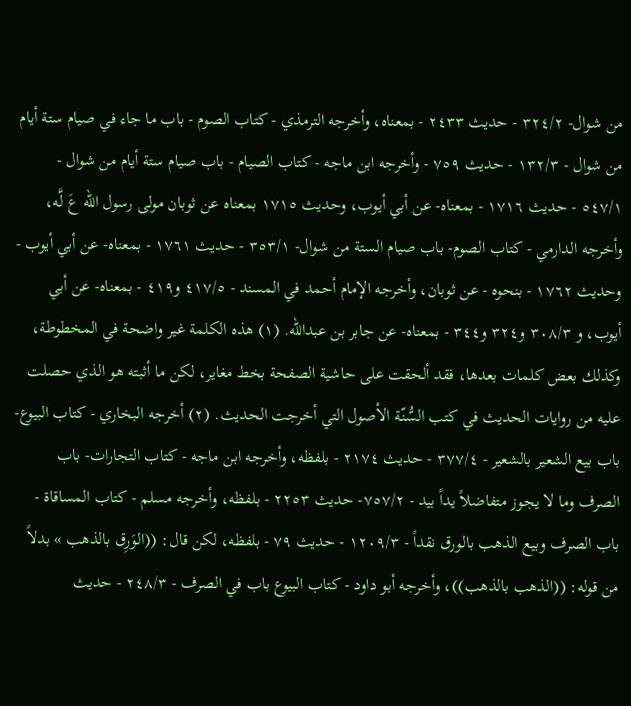من شوال- ٣٢٤/٢ - حديث ٢٤٣٣ - بمعناه، وأخرجه الترمذي - كتاب الصوم - باب ما جاء في صيام ستة أيام من شوال - ١٣٢/٣ - حديث ٧٥٩ - وأخرجه ابن ماجه - كتاب الصيام - باب صيام ستة أيام من شوال - ٥٤٧/١ - حديث ١٧١٦ - بمعناه- عن أبي أيوب، وحديث ١٧١٥ بمعناه عن ثوبان مولى رسول الله عَ لَّه، وأخرجه الدارمي - كتاب الصوم- باب صيام الستة من شوال- ٣٥٣/١ - حديث ١٧٦١ - بمعناه- عن أبي أيوب - وحديث ١٧٦٢ - بنحوه - عن ثوبان، وأخرجه الإمام أحمد في المسند - ٤١٧/٥ و٤١٩ - بمعناه- عن أبي أيوب، و ٣٠٨/٣ و٣٢٤ و٣٤٤ - بمعناه- عن جابر بن عبدالله. (١) هذه الكلمة غير واضحة في المخطوطة، وكذلك بعض كلمات بعدها، فقد ألحقت على حاشية الصفحة بخط مغاير، لكن ما أثبته هو الذي حصلت عليه من روايات الحديث في كتب السُّنّة الأصول التي أخرجت الحديث. (٢) أخرجه البخاري - كتاب البيوع- باب بيع الشعير بالشعير - ٣٧٧/٤ - حديث ٢١٧٤ - بلفظه، وأخرجه ابن ماجه - كتاب التجارات- باب الصرف وما لا يجوز متفاضلاً يداً بيد - ٧٥٧/٢- حديث ٢٢٥٣ - بلفظه، وأخرجه مسلم - كتاب المساقاة - باب الصرف وبيع الذهب بالورق نقداً - ١٢٠٩/٣ - حديث ٧٩ - بلفظه، لكن قال: ((الوَرِق بالذهب » بدلاً من قوله: ((الذهب بالذهب))، وأخرجه أبو داود - كتاب البيوع باب في الصرف - ٢٤٨/٣ - حديث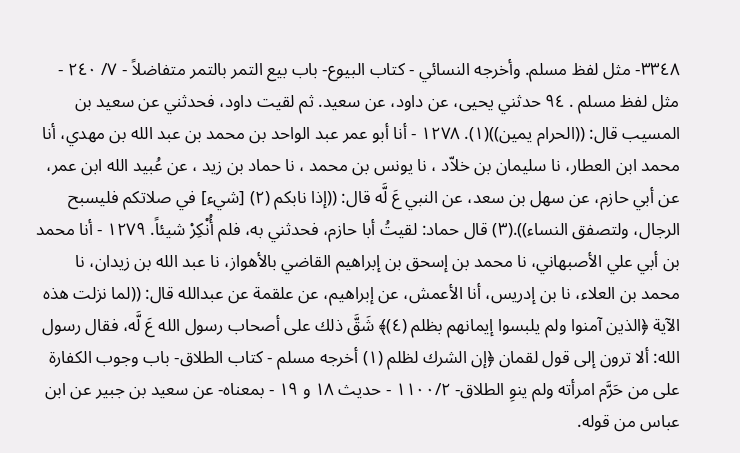٣٣٤٨- مثل لفظ مسلم. وأخرجه النسائي - كتاب البيوع- باب بيع التمر بالتمر متفاضلاً - ٧/ ٢٤٠ - مثل لفظ مسلم . ٩٤ حدثني يحيى، عن داود، عن سعيد. ثم لقيت داود، فحدثني عن سعيد بن المسيب قال: ((الحرام يمين))(١). ١٢٧٨ - أنا أبو عمر عبد الواحد بن محمد بن عبد الله بن مهدي، أنا محمد ابن العطار، نا سليمان بن خلاّد ، نا يونس بن محمد ، نا حماد بن زيد ، عن عُبيد الله ابن عمر، عن أبي حازم، عن سهل بن سعد، عن النبي عَ لَّه قال: ((إذا نابكم (٢) [شيء] في صلاتكم فليسبح الرجال، ولتصفق النساء)).(٣) قال حماد: لقيتُ أبا حازم، فحدثني به، فلم أُنْكِرْ شيئاً. ١٢٧٩ - أنا محمد بن أبي علي الأصبهاني، نا محمد بن إسحق بن إبراهيم القاضي بالأهواز، نا عبد الله بن زيدان، نا محمد بن العلاء، نا بن إدريس، أنا الأعمش، عن إبراهيم، عن علقمة عن عبدالله قال: ((لما نزلت هذه الآية ﴿الذين آمنوا ولم يلبسوا إيمانهم بظلم (٤)﴾ شَقَّ ذلك على أصحاب رسول الله عَ لَّه، فقال رسول الله: ألا ترون إلى قول لقمان ﴿إن الشرك لظلم (١) أخرجه مسلم - كتاب الطلاق- باب وجوب الكفارة على من حَرَّم امرأته ولم ينوِ الطلاق- ١١٠٠/٢ - حديث ١٨ و ١٩ - بمعناه- عن سعيد بن جبير عن ابن عباس من قوله.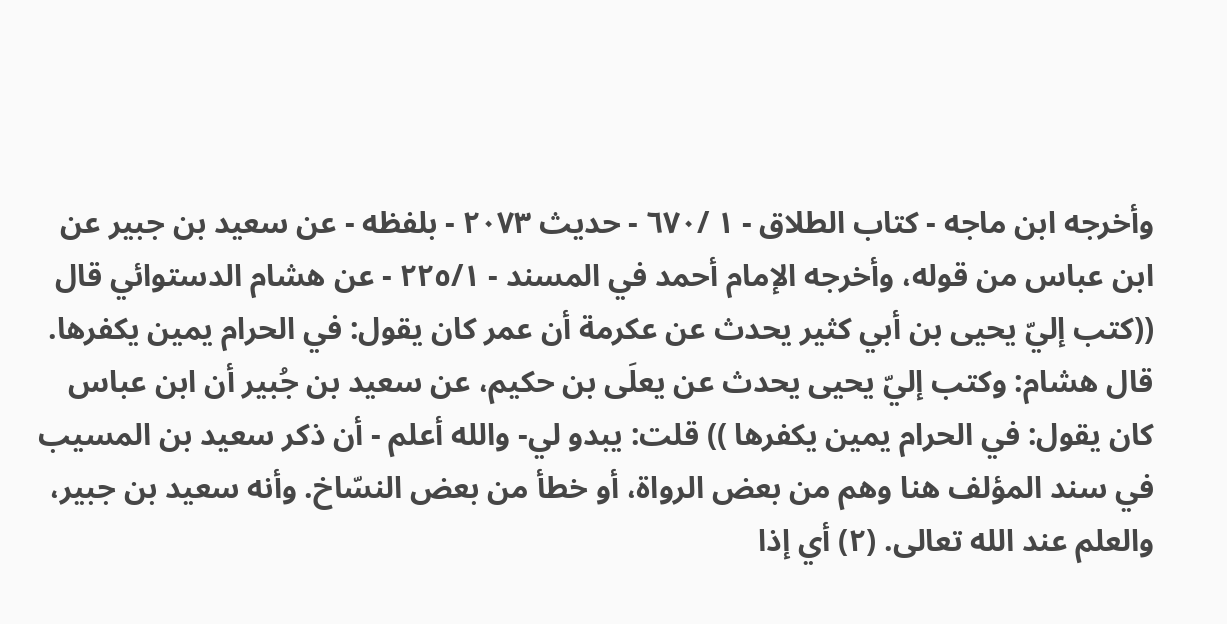وأخرجه ابن ماجه - كتاب الطلاق - ١ /٦٧٠ - حديث ٢٠٧٣ - بلفظه - عن سعيد بن جبير عن ابن عباس من قوله، وأخرجه الإمام أحمد في المسند - ٢٢٥/١ - عن هشام الدستوائي قال ((كتب إليّ يحيى بن أبي كثير يحدث عن عكرمة أن عمر كان يقول: في الحرام يمين يكفرها. قال هشام: وكتب إليّ يحيى يحدث عن يعلَى بن حكيم، عن سعيد بن جُبير أن ابن عباس كان يقول: في الحرام يمين يكفرها )) قلت: يبدو لي- والله أعلم - أن ذكر سعيد بن المسيب في سند المؤلف هنا وهم من بعض الرواة، أو خطأ من بعض النسّاخ. وأنه سعيد بن جبير، والعلم عند الله تعالى. (٢) أي إذا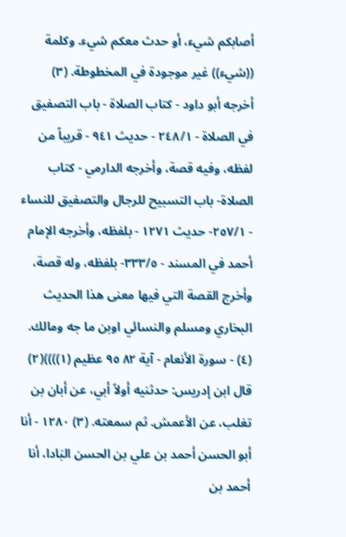أصابكم شيء، أو حدث معكم شيء. وكلمة ((شيء)) غير موجودة في المخطوطة. (٣) أخرجه أبو داود - كتاب الصلاة - باب التصفيق في الصلاة - ٢٤٨/١ - حديث ٩٤١ - قريباً من لفظه، وفيه قصة، وأخرجه الدارمي - كتاب الصلاة- باب التسبيح للرجال والتصفيق للنساء - ٢٥٧/١- حديث ١٢٧١ - بلفظه، وأخرجه الإمام أحمد في المسند - ٣٣٣/٥- بلفظه، وله قصة، وأخرج القصة التي فيها معنى هذا الحديث البخاري ومسلم والنسائي اوبن ما جه ومالك. (٤) - سورة الأنعام - آية ٨٢ ٩٥ عظيم (١))))(٢) قال ابن إدريس: حدثنيه أولاً أبي، عن أبان بن تغلب، عن الأعمش. ثم سمعته. (٣) ١٢٨٠ - أنا أبو الحسن أحمد بن علي بن الحسن البَادا، أنا أحمد بن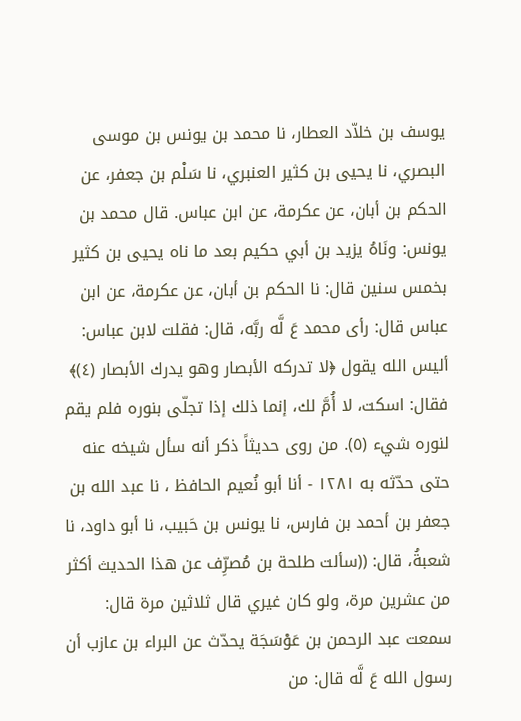يوسف بن خلاّد العطار، نا محمد بن يونس بن موسى البصري، نا يحيى بن كثير العنبري، نا سَلْم بن جعفر، عن الحكم بن أبان، عن عكرمة، عن ابن عباس. قال محمد بن يونس: ونَاهُ يزيد بن أبي حكيم بعد ما ناه يحيى بن كثير بخمس سنين قال: نا الحكم بن أبان، عن عكرمة، عن ابن عباس قال: رأى محمد عَ لَّه ربَّه، قال: فقلت لابن عباس: أليس الله يقول ﴿لا تدركه الأبصار وهو يدرك الأبصار (٤)﴾ فقال: اسكت، لا أُمَّ لك، إنما ذلك إذا تجلّى بنوره فلم يقم لنوره شيء (٥). من روی حدیثاً ذكر أنه سأل شيخه عنه حتى حدّثه به ١٢٨١ - أنا أبو نُعيم الحافظ ، نا عبد الله بن جعفر بن أحمد بن فارس، نا يونس بن حَبيب، نا أبو داود، نا شعبةُ، قال: ((سألت طلحة بن مُصرِّف عن هذا الحديث أكثر من عشرين مرة، ولو كان غيري قال ثلاثين مرة قال: سمعت عبد الرحمن بن عَوْسَجَة يحدّث عن البراء بن عازب أن رسول الله عَ لَّه قال: من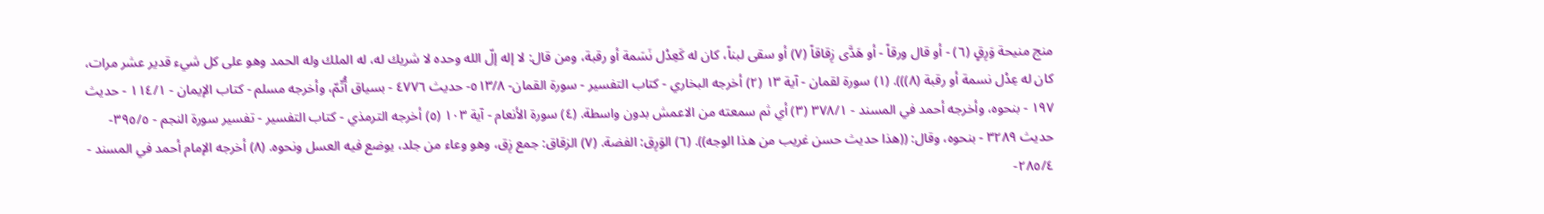منج منيحة وَرِقٍ (٦) - أو قال ورقاً - أو هَدَّى زِقاقاً (٧) أو سقى لبناً، كان له كَعِدْل نَسَمة أو رقبة، ومن قال: لا إله إلّ الله وحده لا شريك له، له الملك وله الحمد وهو على كل شيء قدير عشر مرات، كان له عِدْل نسمة أو رقبة (٨))). (١) سورة لقمان - آية ١٣ (٢) أخرجه البخاري - كتاب التفسير - سورة القمان- ٥١٣/٨- حديث ٤٧٧٦ - بسياق أُتّمّ، وأخرجه مسلم - كتاب الإيمان - ١١٤/١ - حديث ١٩٧ - بنحوه، وأخرجه أحمد في المسند - ٣٧٨/١ (٣) أي ثم سمعته من الاعمش بدون واسطة. (٤) سورة الأنعام - آية ١٠٣ (٥) أخرجه الترمذي - كتاب التفسير - تفسير سورة النجم - ٣٩٥/٥- حديث ٣٢٨٩ - بنحوه، وقال: ((هذا حديث حسن غريب من هذا الوجه)). (٦) الوَرِق: الفضة. (٧) الزقاق: جمع زِق، وهو وعاء من جلد، يوضع فيه العسل ونحوه. (٨) أخرجه الإمام أحمد في المسند - ٢٨٥/٤-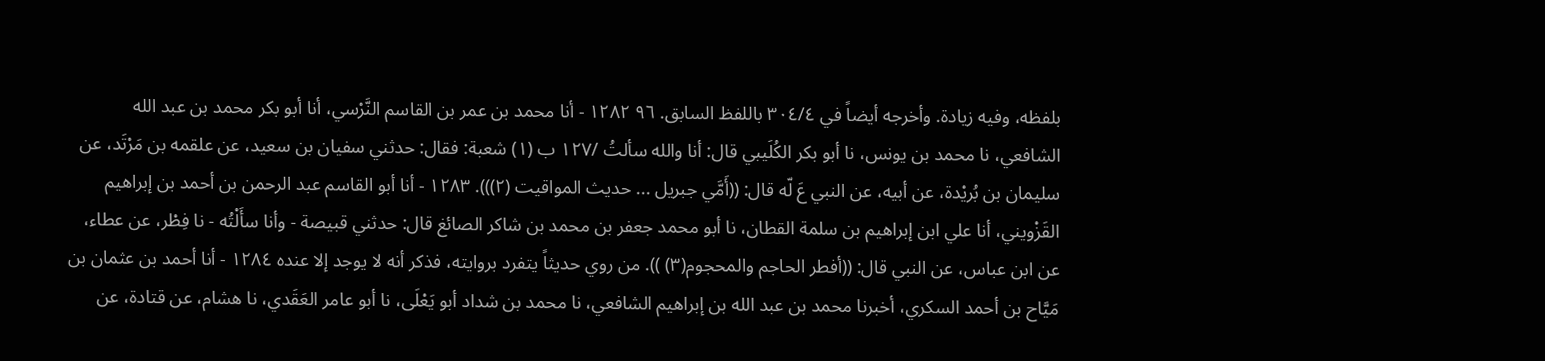بلفظه، وفيه زيادة. وأخرجه أيضاً في ٣٠٤/٤ باللفظ السابق. ٩٦ ١٢٨٢ - أنا محمد بن عمر بن القاسم النَّرْسي، أنا أبو بكر محمد بن عبد الله الشافعي، نا محمد بن يونس، نا أبو بكر الكُلَيبي قال: أنا والله سألتُ /١٢٧ ب (١) شعبة: فقال: حدثني سفيان بن سعيد، عن علقمه بن مَرْتَد، عن سليمان بن بُريْدة، عن أبيه، عن النبي عَ لّه قال: ((أَمَّي جبريل ... حديث المواقيت (٢))). ١٢٨٣ - أنا أبو القاسم عبد الرحمن بن أحمد بن إبراهيم القَزْويني، أنا علي ابن إبراهيم بن سلمة القطان، نا أبو محمد جعفر بن محمد بن شاكر الصائغ قال: حدثني قبيصة - وأنا سأَلْتُه - نا فِطْر، عن عطاء، عن ابن عباس، عن النبي قال: ((أفطر الحاجم والمحجوم(٣) )). من روي حديثاً يتفرد بروايته، فذكر أنه لا يوجد إلا عنده ١٢٨٤ - أنا أحمد بن عثمان بن مَيَّاح بن أحمد السكري، أخبرنا محمد بن عبد الله بن إبراهيم الشافعي، نا محمد بن شداد أبو يَعْلَى، نا أبو عامر العَقَدي، نا هشام، عن قتادة، عن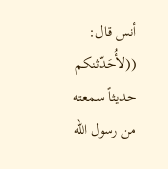أنس قال: ((لأُحَدّثنكم حديثاً سمعته من رسول الله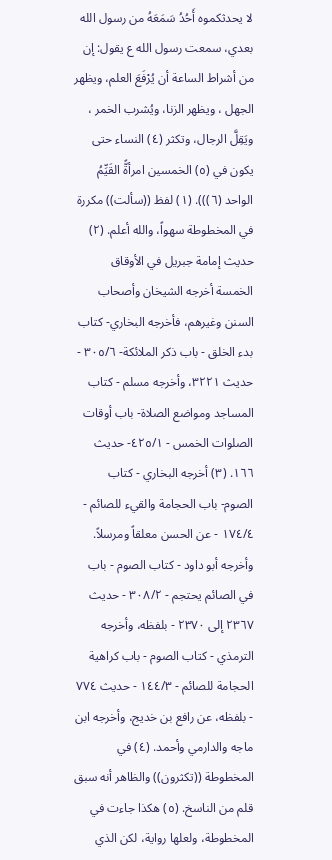لا يحدثكموه أَحُدُ سَمَعَهُ من رسول الله بعدي، سمعت رسول الله ع يقول: إن من أشراط الساعة أن يُرْفَعَ العلم، ويظهر الجهل ، ويظهر الزنا، ويُشرب الخمر ، ويَقِلَّ الرجال، وتكثر (٤) النساء حتى يكون في (٥) الخمسين امرأةًّ القَيِّمُ الواحد (٦))). (١) لفظ ((سألت)) مكررة في المخطوطة سهواً، والله أعلم. (٢) حديث إمامة جبريل في الأوقاق الخمسة أخرجه الشيخان وأصحاب السنن وغيرهم، فأخرجه البخاري- كتاب بدء الخلق - باب ذكر الملائكة- ٣٠٥/٦ - حديث ٣٢٢١، وأخرجه مسلم - كتاب المساجد ومواضع الصلاة- باب أوقات الصلوات الخمس - ٤٢٥/١- حديث ١٦٦. (٣) أخرجه البخاري - كتاب الصوم- باب الحجامة والقيء للصائم - ١٧٤/٤ - عن الحسن معلقاً ومرسلاً. وأخرجه أبو داود - كتاب الصوم - باب في الصائم يحتجم - ٣٠٨/٢ - حديث ٢٣٦٧ إلى ٢٣٧٠ - بلفظه، وأخرجه الترمذي - كتاب الصوم - باب كراهية الحجامة للصائم - ١٤٤/٣ - حديث ٧٧٤ - بلفظه، عن رافع بن خديج، وأخرجه ابن ماجه والدارمي وأحمد. (٤) في المخطوطة ((تكثرون)) والظاهر أنه سبق قلم من الناسخ. (٥) هكذا جاءت في المخطوطة، ولعلها رواية، لكن الذي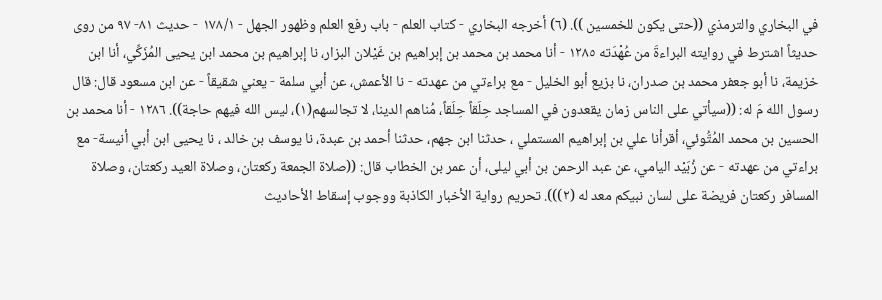في البخاري والترمذي ((حتى يكون للخمسين )). (٦) أخرجه البخاري - كتاب العلم - باب رفع العلم وظهور الجهل - ١٧٨/١ - حديث ٨١- ٩٧ من روى حديثاً اشترط في روايته البراءةَ من عُهْدَته ١٢٨٥ - أنا محمد بن محمد بن إبراهيم بن غَيْلان البزار، نا إبراهيم بن محمد ابن يحيى المُزَكِّي، أنا ابن خزيمة، نا أبو جعفر محمد بن صدران، نا بزيع أبو الخليل - مع براءتي من عهدته - نا الأعمش، عن أبي سلمة - يعني شقيقاً - عن ابن مسعود قال: قال رسول الله مَ له: ((سيأتي على الناس زمان يقعدون في المساجد حِلَقاً حِلَقاً، مُناهم الدينا، لا تجالسهم(١)، ليس الله فيهم حاجة)). ١٢٨٦ - أنا محمد بن الحسين بن محمد المُتُّوئي، أقرأنا علي بن إبراهيم المستملي ، حدثنا ابن جهم، حدثنا أحمد بن عبدة، نا يوسف بن خالد ، نا يحيى ابن أبي أنيسة- مع براءتي من عهدته - عن زُبَيْد اليامي، عن عبد الرحمن بن أبي ليلى، أن عمر بن الخطاب قال: ((صلاة الجمعة ركعتان، وصلاة العيد ركعتان، وصلاة المسافر ركعتان فريضة على لسان نبيكم معد له (٢))). تحريم رواية الأخبار الكاذبة ووجوب إسقاط الأحاديث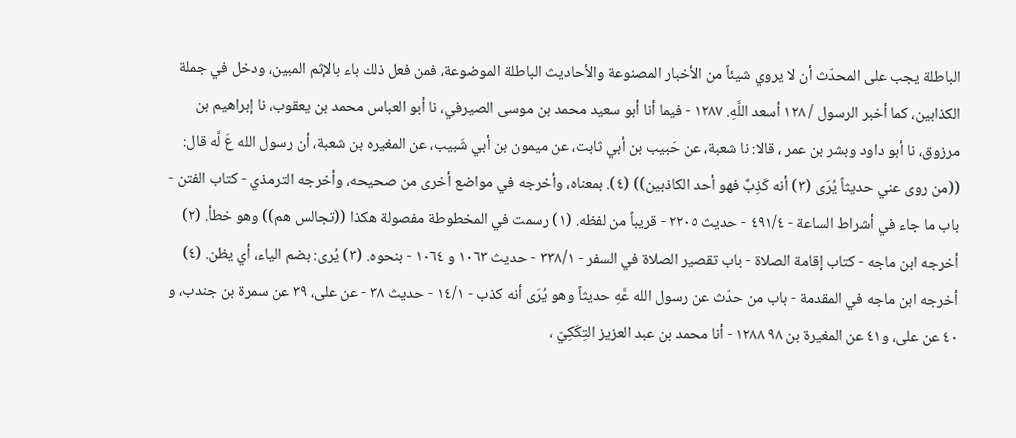الباطلة يجب على المحدّث أن لا يروي شيئاً من الأخبار المصنوعة والأحاديث الباطلة الموضوعة، فمن فعل ذلك باء بالإثم المبين، ودخل في جملة الكذابين، كما أخبر الرسول / ١٢٨ أسعد اللَّهِ. ١٢٨٧ - فيما أنا أبو سعيد محمد بن موسى الصيرفي، نا أبو العباس محمد بن يعقوب، نا إبراهيم بن مرزوق، نا أبو داود وبشر بن عمر ، قالا: نا شعبة، عن حَبيب بن أبي ثابت، عن ميمون بن أبي شَبيب، عن المغيره بن شعبة، أن رسول الله عَ لَّه قال: ((من روى عني حديثاً يُرَى (٣) أنه كَذِبٌ فهو أحد الكاذبين)) (٤). بمعناه، وأخرجه في مواضع أخرى من صحيحه، وأخرجه الترمذي - كتاب الفتن - باب ما جاء في أشراط الساعة - ٤٩١/٤ - حديث ٢٢٠٥ - قريباً من لفظه. (١) رسمت في المخطوطة مفصولة هكذا ((تجالس هم)) وهو خطأ. (٢) أخرجه ابن ماجه - كتاب إقامة الصلاة - باب تقصير الصلاة في السفر - ٣٣٨/١ - حديث ١٠٦٣ و ١٠٦٤ - بنحوه. (٣) يُرى: بضم الياء، أي يظن. (٤) أخرجه ابن ماجه في المقدمة - باب من حدّث عن رسول الله عَّهِ حديثاً وهو يُرَى أنه كذب - ١٤/١ - حديث ٣٨ - عن على، ٣٩ عن سمرة بن جندب، و ٤٠ عن على، و٤١ عن المغيرة بن ٩٨ ١٢٨٨ - أنا محمد بن عبد العزيز التِكَكِيّ ،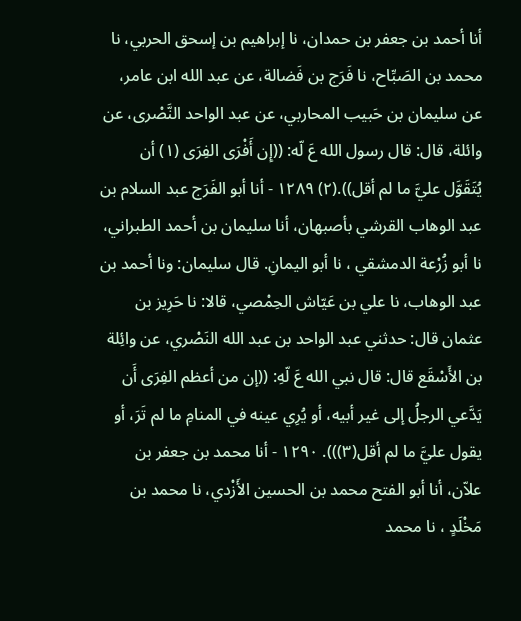أنا أحمد بن جعفر بن حمدان، نا إبراهيم بن إسحق الحربي، نا محمد بن الصَبِّاح، نا فَرَج بن فَضالة، عن عبد الله ابن عامر، عن سليمان بن حَبيب المحاربي، عن عبد الواحد النَّصْرى، عن وائلة، قال: قال رسول الله عَ لّه: ((إِن أَفْرَى الفِرَى (١) أن يُتَقَوَّل عليَّ ما لم أقل)).(٢) ١٢٨٩ - أنا أبو الفَرَج عبد السلام بن عبد الوهاب القرشي بأصبهان، أنا سليمان بن أحمد الطبراني، نا أبو زُرْعة الدمشقي ، نا أبو اليمانِ. قال سليمان: ونا أحمد بن عبد الوهاب، نا علي بن عَيّاش الحِمْصي، قالا: نا حَرِیز بن عثمان قال: حدثني عبد الواحد بن عبد الله النَصْري، عن وائِلة بن الأَسْقَع قال: قال نبي الله عَ لّهِ: ((إن من أعظم الفِرَى أَن يَدَّعي الرجلُ إلى غير أبيه، أو يُرِي عينه في المنامِ ما لم تَرَ، أو يقول عليَّ ما لم أقل(٣))). ١٢٩٠ - أنا محمد بن جعفر بن علاّن، أنا أبو الفتح محمد بن الحسين الأَزْدي، نا محمد بن مَخْلَدٍ ، نا محمد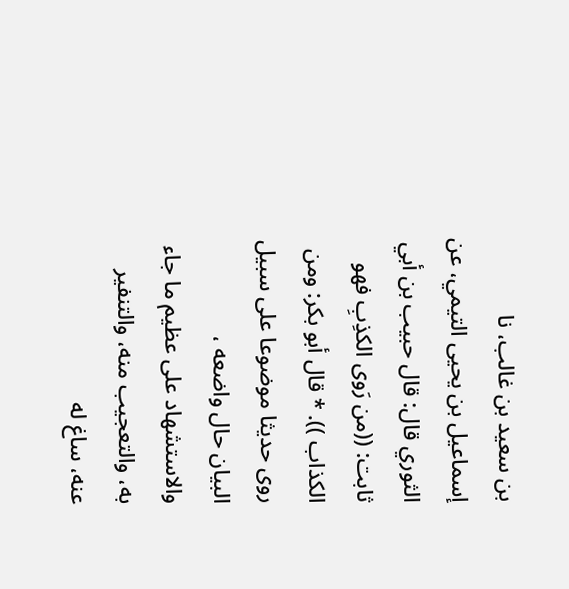بن سعيد بن غالب، نا إسماعيل بن يحيى التيمي، عن الثوري قال: قال حبيب بن أبي ثابت: ((من رَوى الكذِبِ فهو الكذاب )). * قال أبو بكر: ومن روى حديثا موضوعا على سبيل البيان حال واضعه ، والاستشهاد على عظيم ما جاء به، والتعجيب منه، والتنفير عنه، ساغ له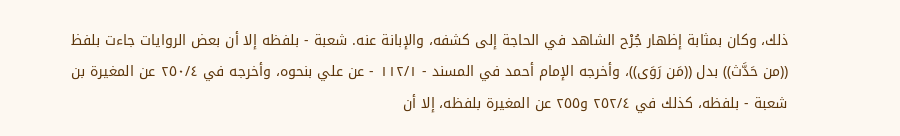ذلك، وكان بمثابة إظهار جُرْح الشاهد في الحاجة إلى كشفه، والإبانة عنه. شعبة - بلفظه إلا أن بعض الروايات جاءت بلفظ ((من حَدَّث)) بدل ((مَن رَوَى))، وأخرجه الإمام أحمد في المسند - ١١٢/١ - عن علي بنحوه، وأخرجه في ٢٥٠/٤ عن المغيرة بن شعبة - بلفظه، كذلك في ٢٥٢/٤ و٢٥٥ عن المغيرة بلفظه، إلا أن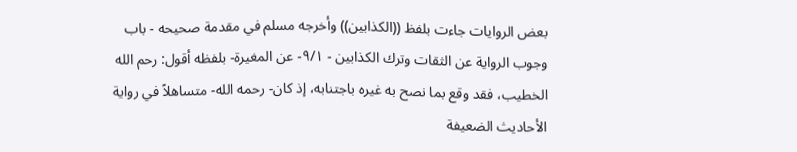بعض الروايات جاءت بلفظ ((الكذابين)) وأخرجه مسلم في مقدمة صحيحه - باب وجوب الرواية عن الثقات وترك الكذابين - ٩/١- عن المغيرة- بلفظه أقول: رحم الله الخطيب، فقد وقع بما نصح به غيره باجتنابه، إذ كان- رحمه الله- متساهلاً في رواية الأحاديث الضعيفة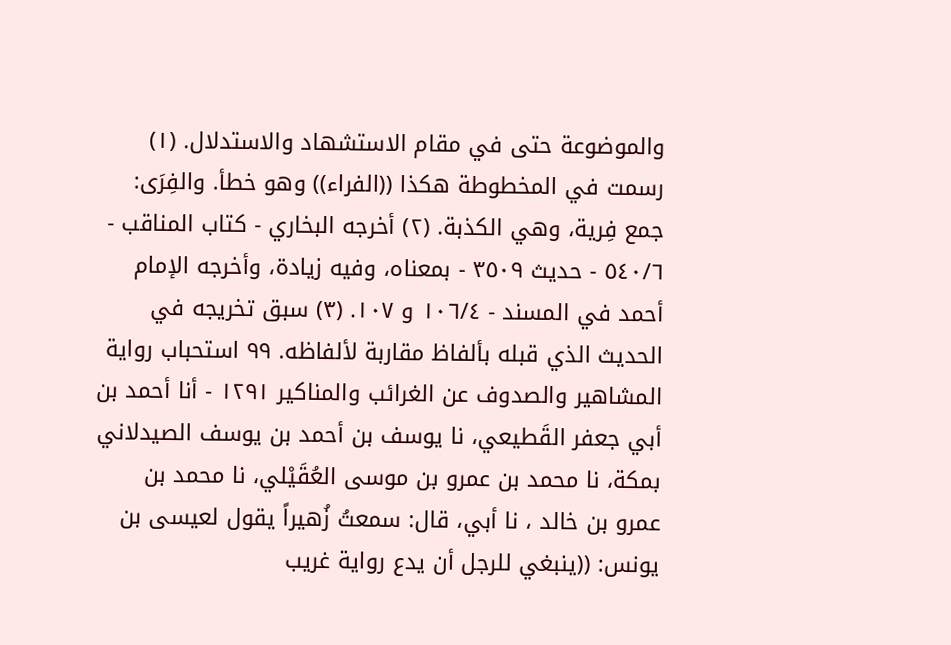والموضوعة حتى في مقام الاستشهاد والاستدلال. (١) رسمت في المخطوطة هكذا ((الفراء)) وهو خطأ. والفِرَى: جمع فِرية، وهي الكذبة. (٢) أخرجه البخاري - كتاب المناقب - ٥٤٠/٦ - حديث ٣٥٠٩ - بمعناه، وفيه زيادة، وأخرجه الإمام أحمد في المسند - ١٠٦/٤ و ١٠٧. (٣) سبق تخريجه في الحديث الذي قبله بألفاظ مقاربة لألفاظه. ٩٩ استحباب رواية المشاهير والصدوف عن الغرائب والمناكير ١٢٩١ - أنا أحمد بن أبي جعفر القَطيعي، نا يوسف بن أحمد بن يوسف الصيدلاني بمكة، نا محمد بن عمرو بن موسى العُقَيْلي، نا محمد بن عمرو بن خالد ، نا أبي، قال: سمعتُ زُهيراً يقول لعيسى بن يونس: ((ينبغي للرجل أن يدع رواية غريب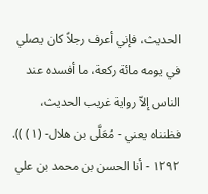الحديث، فإني أعرف رجلاً كان يصلي في يومه مائة ركعة، ما أفسده عند الناس إلاّ رواية غريب الحديث، فظنناه يعني - مُعَلَّى بن هلال- (١) )). ١٢٩٢ - أنا الحسن بن محمد بن علي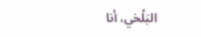البَلْخي، أنا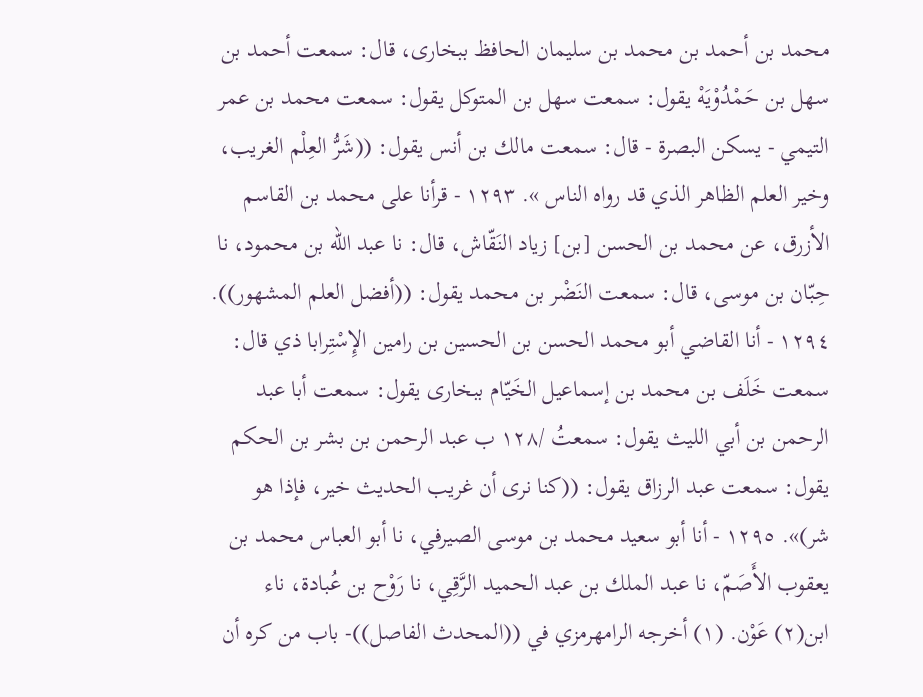محمد بن أحمد بن محمد بن سليمان الحافظ ببخارى، قال: سمعت أحمد بن سهل بن حَمْدُوْيَهْ يقول: سمعت سهل بن المتوكل يقول: سمعت محمد بن عمر التيمي - يسكن البصرة - قال: سمعت مالك بن أنس يقول: ((شَرُّ العِلْم الغريب، وخير العلم الظاهر الذي قد رواه الناس ». ١٢٩٣ - قرأنا على محمد بن القاسم الأزرق، عن محمد بن الحسن [بن] زياد النَقّاش، قال: نا عبد الله بن محمود، نا حِبّان بن موسى، قال: سمعت النَضْر بن محمد يقول: ((أفضل العلم المشهور)). ١٢٩٤ - أنا القاضي أبو محمد الحسن بن الحسين بن رامين الإِسْتِرابا ذي قال: سمعت خَلَف بن محمد بن إسماعيل الخَيّام ببخارى يقول: سمعت أبا عبد الرحمن بن أبي الليث يقول: سمعتُ /١٢٨ ب عبد الرحمن بن بشر بن الحكم يقول: سمعت عبد الرزاق يقول: ((كنا نرى أن غريب الحديث خير، فإذا هو شر)». ١٢٩٥ - أنا أبو سعيد محمد بن موسى الصيرفي، نا أبو العباس محمد بن يعقوب الأَصَمّ، نا عبد الملك بن عبد الحميد الرَّقِي، نا رَوْح بن عُبادة، ناء ابن(٢) عَوْن. (١) أخرجه الرامهرمزي في ((المحدث الفاصل))- باب من كره أن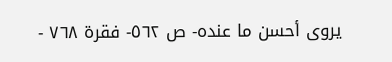يروى أحسن ما عنده- ص ٥٦٢- فقرة ٧٦٨ -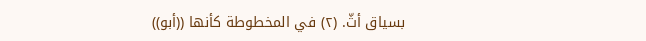بسياق أثّ. (٢) في المخطوطة كأنها ((أبو))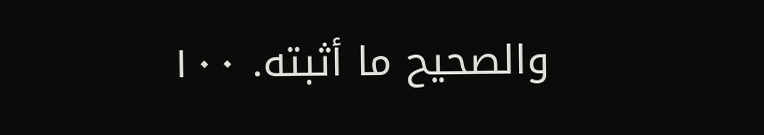والصحيح ما أثبته. ١٠٠